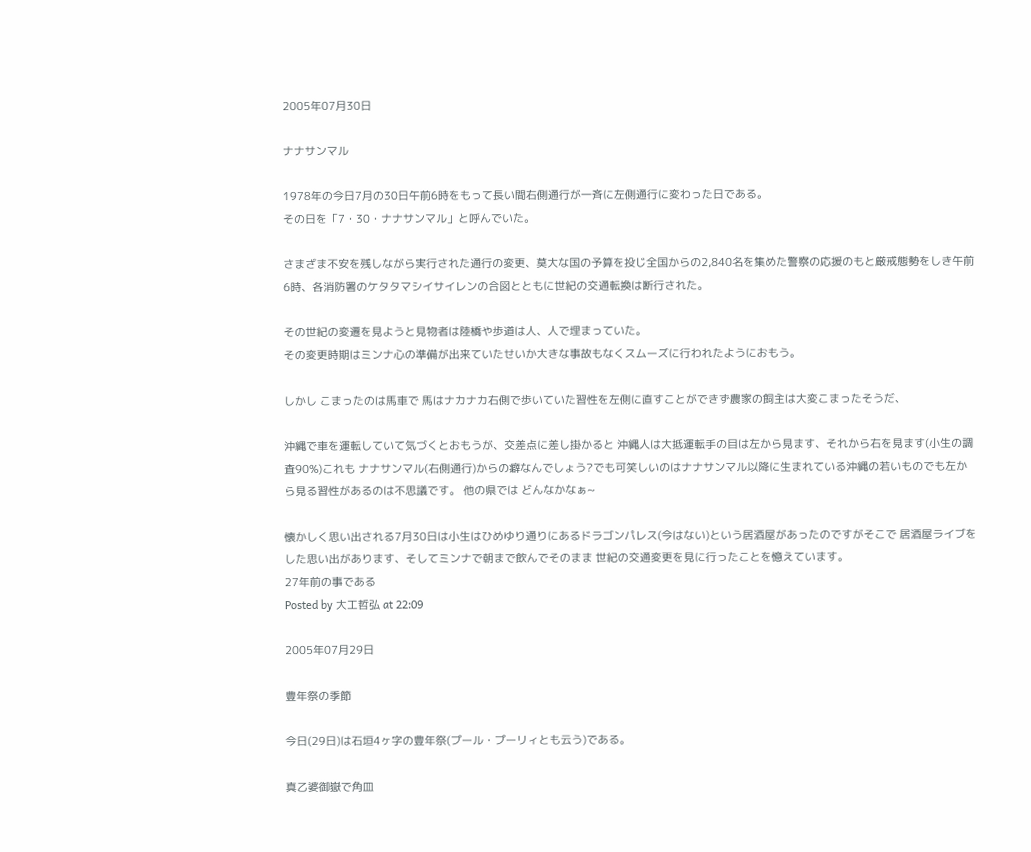2005年07月30日

ナナサンマル

1978年の今日7月の30日午前6時をもって長い間右側通行が一斉に左側通行に変わった日である。
その日を「7・30・ナナサンマル」と呼んでいた。

さまざま不安を残しながら実行された通行の変更、莫大な国の予算を投じ全国からの2,840名を集めた警察の応援のもと厳戒態勢をしき午前6時、各消防署のケタタマシイサイレンの合図とともに世紀の交通転換は断行された。

その世紀の変遷を見ようと見物者は陸橋や歩道は人、人で埋まっていた。
その変更時期はミンナ心の準備が出来ていたせいか大きな事故もなくスムーズに行われたようにおもう。

しかし こまったのは馬車で 馬はナカナカ右側で歩いていた習性を左側に直すことができず農家の飼主は大変こまったそうだ、

沖縄で車を運転していて気づくとおもうが、交差点に差し掛かると 沖縄人は大抵運転手の目は左から見ます、それから右を見ます(小生の調査90%)これも ナナサンマル(右側通行)からの癖なんでしょう?でも可笑しいのはナナサンマル以降に生まれている沖縄の若いものでも左から見る習性があるのは不思議です。 他の県では どんなかなぁ~

懐かしく思い出される7月30日は小生はひめゆり通りにあるドラゴンパレス(今はない)という居酒屋があったのですがそこで 居酒屋ライブをした思い出があります、そしてミンナで朝まで飲んでそのまま 世紀の交通変更を見に行ったことを憶えています。
27年前の事である
Posted by 大工哲弘 at 22:09

2005年07月29日

豊年祭の季節

今日(29日)は石垣4ヶ字の豊年祭(プール・プーリィとも云う)である。

真乙婆御嶽で角皿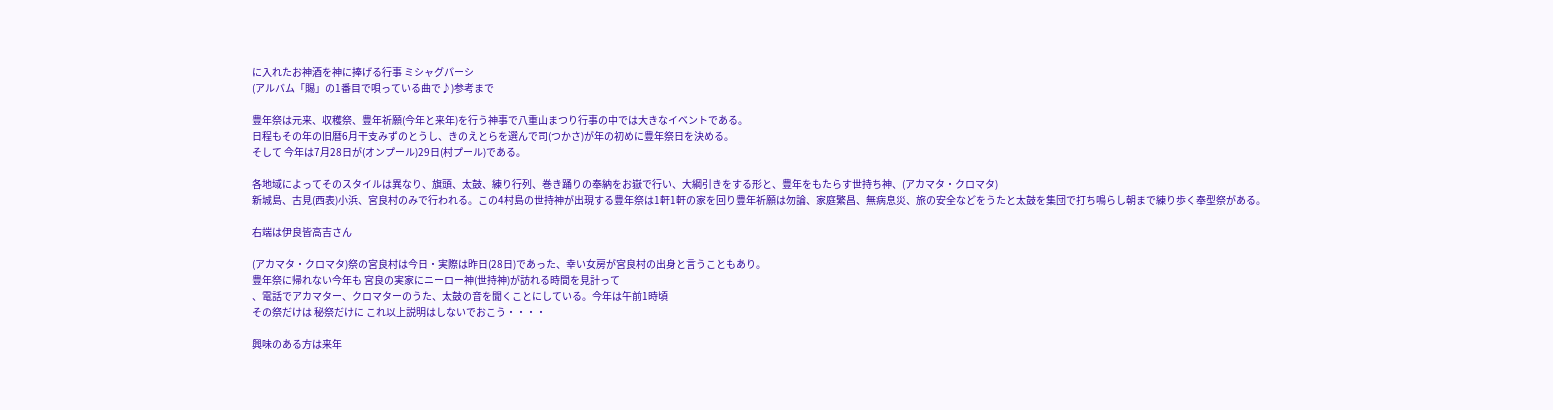に入れたお神酒を神に捧げる行事 ミシャグパーシ
(アルバム「賜」の1番目で唄っている曲で♪)参考まで

豊年祭は元来、収穫祭、豊年祈願(今年と来年)を行う神事で八重山まつり行事の中では大きなイベントである。
日程もその年の旧暦6月干支みずのとうし、きのえとらを選んで司(つかさ)が年の初めに豊年祭日を決める。
そして 今年は7月28日が(オンプール)29日(村プール)である。

各地域によってそのスタイルは異なり、旗頭、太鼓、練り行列、巻き踊りの奉納をお嶽で行い、大綱引きをする形と、豊年をもたらす世持ち神、(アカマタ・クロマタ)
新城島、古見(西表)小浜、宮良村のみで行われる。この4村島の世持神が出現する豊年祭は1軒1軒の家を回り豊年祈願は勿論、家庭繁昌、無病息災、旅の安全などをうたと太鼓を集団で打ち鳴らし朝まで練り歩く奉型祭がある。

右端は伊良皆高吉さん

(アカマタ・クロマタ)祭の宮良村は今日・実際は昨日(28日)であった、幸い女房が宮良村の出身と言うこともあり。
豊年祭に帰れない今年も 宮良の実家にニーロー神(世持神)が訪れる時間を見計って
、電話でアカマター、クロマターのうた、太鼓の音を聞くことにしている。今年は午前1時頃
その祭だけは 秘祭だけに これ以上説明はしないでおこう・・・・

興味のある方は来年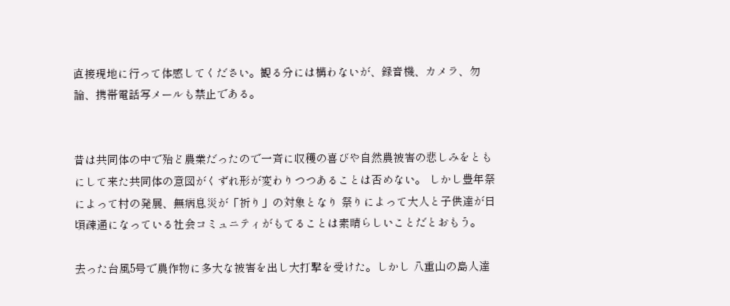直接現地に行って体感してください。観る分には構わないが、録音機、カメラ、勿論、携帯電話写メールも禁止である。


昔は共同体の中で殆ど農業だったので一斉に収穫の喜びや自然農被害の悲しみをともにして来た共同体の意図がくずれ形が変わりつつあることは否めない。 しかし豊年祭によって村の発展、無病息災が「祈り」の対象となり 祭りによって大人と子供達が日頃疎通になっている社会コミュニティがもてることは素晴らしいことだとおもう。

去った台風5号で農作物に多大な被害を出し大打撃を受けた。しかし 八重山の島人達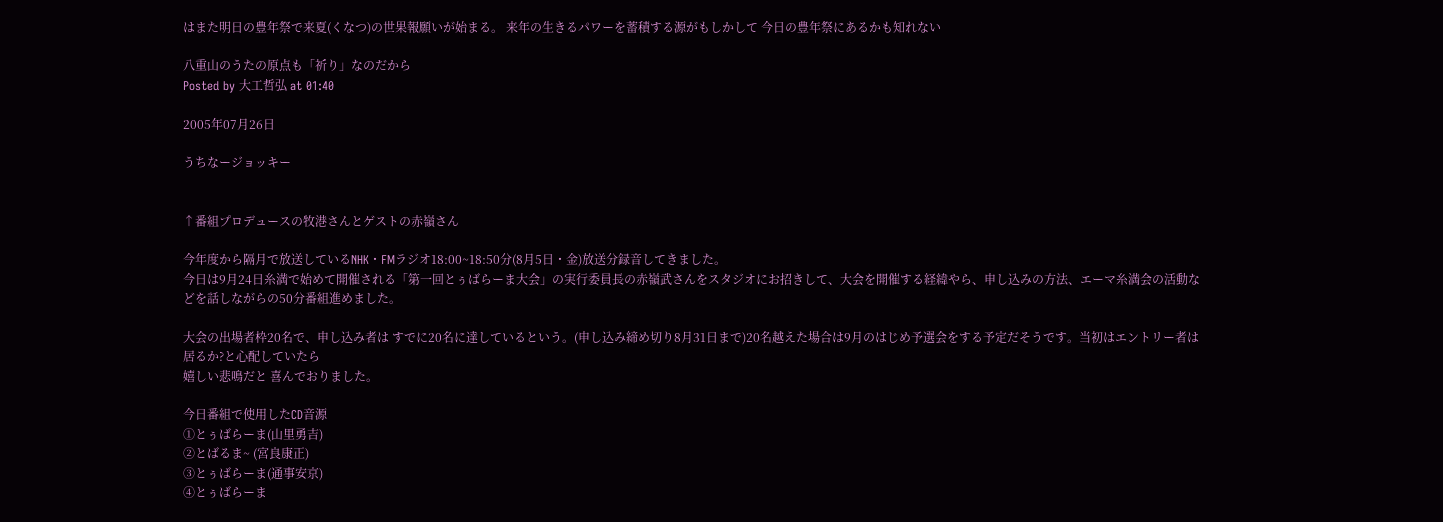はまた明日の豊年祭で来夏(くなつ)の世果報願いが始まる。 来年の生きるパワーを蓄積する源がもしかして 今日の豊年祭にあるかも知れない

八重山のうたの原点も「祈り」なのだから
Posted by 大工哲弘 at 01:40

2005年07月26日

うちなージョッキー


↑番組プロデュースの牧港さんとゲストの赤嶺さん

今年度から隔月で放送しているNHK・FMラジオ18:00~18:50分(8月5日・金)放送分録音してきました。
今日は9月24日糸満で始めて開催される「第一回とぅばらーま大会」の実行委員長の赤嶺武さんをスタジオにお招きして、大会を開催する経緯やら、申し込みの方法、エーマ糸満会の活動などを話しながらの50分番組進めました。

大会の出場者枠20名で、申し込み者は すでに20名に達しているという。(申し込み締め切り8月31日まで)20名越えた場合は9月のはじめ予選会をする予定だそうです。当初はエントリー者は居るか?と心配していたら
嬉しい悲鳴だと 喜んでおりました。

今日番組で使用したCD音源
①とぅばらーま(山里勇吉)
②とばるま~ (宮良康正)
③とぅばらーま(通事安京)
④とぅばらーま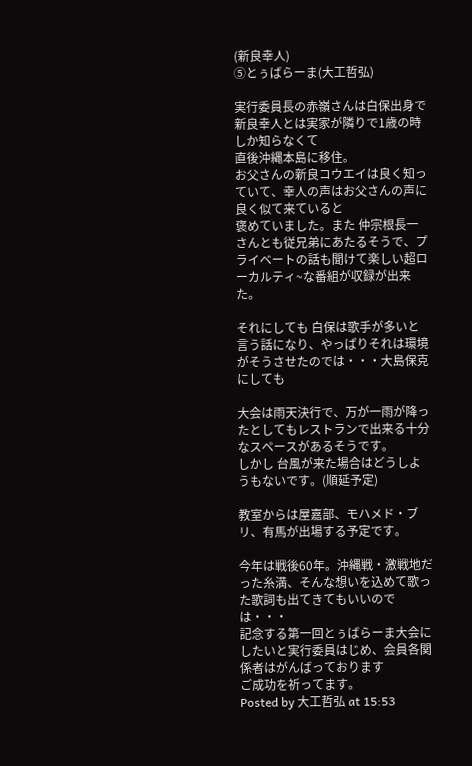(新良幸人)
⑤とぅばらーま(大工哲弘)

実行委員長の赤嶺さんは白保出身で新良幸人とは実家が隣りで1歳の時しか知らなくて
直後沖縄本島に移住。
お父さんの新良コウエイは良く知っていて、幸人の声はお父さんの声に良く似て来ていると
褒めていました。また 仲宗根長一さんとも従兄弟にあたるそうで、プライベートの話も聞けて楽しい超ローカルティ~な番組が収録が出来た。

それにしても 白保は歌手が多いと言う話になり、やっぱりそれは環境がそうさせたのでは・・・大島保克にしても

大会は雨天決行で、万が一雨が降ったとしてもレストランで出来る十分なスペースがあるそうです。
しかし 台風が来た場合はどうしようもないです。(順延予定)

教室からは屋嘉部、モハメド・ブリ、有馬が出場する予定です。

今年は戦後60年。沖縄戦・激戦地だった糸満、そんな想いを込めて歌った歌詞も出てきてもいいのでは・・・
記念する第一回とぅばらーま大会にしたいと実行委員はじめ、会員各関係者はがんばっております
ご成功を祈ってます。
Posted by 大工哲弘 at 15:53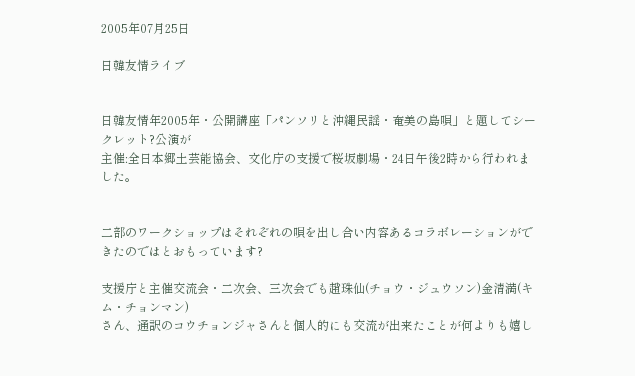2005年07月25日

日韓友情ライブ


日韓友情年2005年・公開講座「パンソリと沖縄民謡・奄美の島唄」と題してシークレット?公演が
主催:全日本郷土芸能協会、文化庁の支援で桜坂劇場・24日午後2時から行われました。


二部のワークショップはそれぞれの唄を出し合い内容あるコラボレーションができたのではとおもっています?

支援庁と主催交流会・二次会、三次会でも趙珠仙(チョウ・ジュウソン)金清満(キム・チョンマン)
さん、通訳のコウチョンジャさんと個人的にも交流が出来たことが何よりも嬉し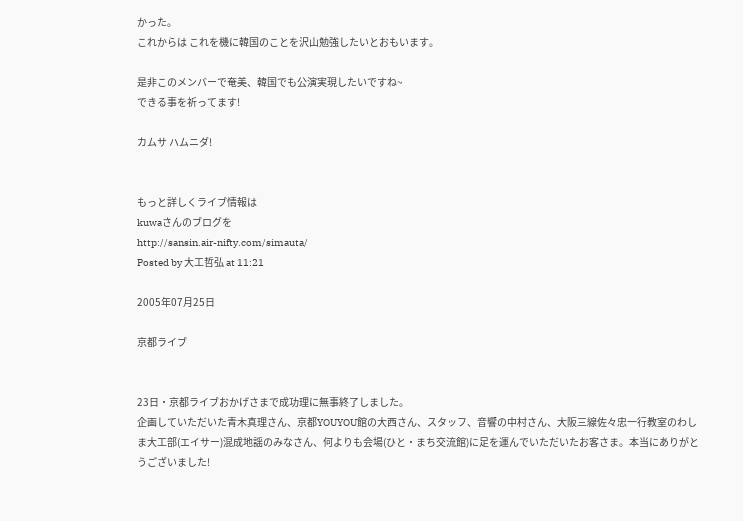かった。
これからは これを機に韓国のことを沢山勉強したいとおもいます。

是非このメンバーで奄美、韓国でも公演実現したいですね~
できる事を祈ってます!

カムサ ハムニダ!


もっと詳しくライブ情報は
kuwaさんのブログを
http://sansin.air-nifty.com/simauta/
Posted by 大工哲弘 at 11:21

2005年07月25日

京都ライブ


23日・京都ライブおかげさまで成功理に無事終了しました。
企画していただいた青木真理さん、京都YOUYOU館の大西さん、スタッフ、音響の中村さん、大阪三線佐々忠一行教室のわしま大工部(エイサー)混成地謡のみなさん、何よりも会場(ひと・まち交流館)に足を運んでいただいたお客さま。本当にありがとうございました!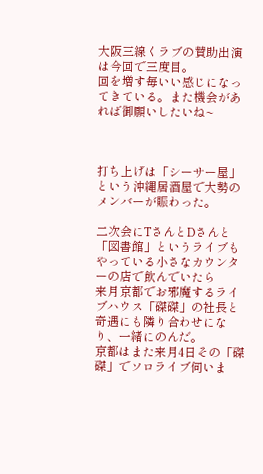大阪三線くラブの賛助出演は今回で三度目。
回を増す毎いい感じになってきている。また機会があれば御願いしたいね~



打ち上げは「シーサー屋」という沖縄居酒屋で大勢のメンバーが賑わった。

二次会にTさんとDさんと「図書館」というライブもやっている小さなカウンターの店で飲んでいたら
来月京都でお邪魔するライブハウス「磔磔」の社長と奇遇にも隣り合わせになり、一緒にのんだ。
京都はまた来月4日その「磔磔」でソロライブ伺いま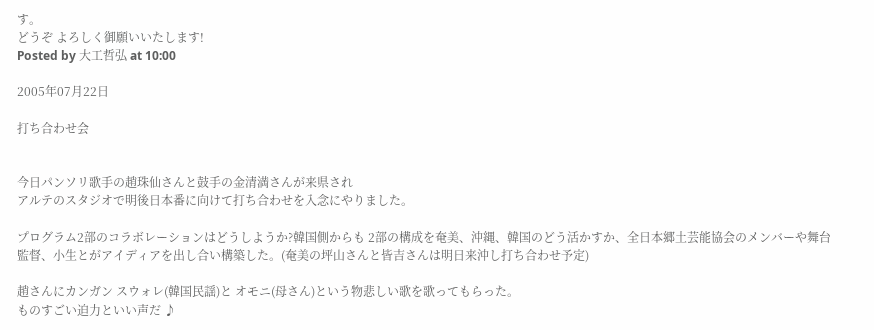す。
どうぞ よろしく御願いいたします!
Posted by 大工哲弘 at 10:00

2005年07月22日

打ち合わせ会


今日パンソリ歌手の趙珠仙さんと鼓手の金清満さんが来県され
アルテのスタジオで明後日本番に向けて打ち合わせを入念にやりました。

プログラム2部のコラボレーションはどうしようか?韓国側からも 2部の構成を奄美、沖縄、韓国のどう活かすか、全日本郷土芸能協会のメンバーや舞台監督、小生とがアイディアを出し合い構築した。(奄美の坪山さんと皆吉さんは明日来沖し打ち合わせ予定)

趙さんにカンガン スウォレ(韓国民謡)と オモニ(母さん)という物悲しい歌を歌ってもらった。
ものすごい迫力といい声だ ♪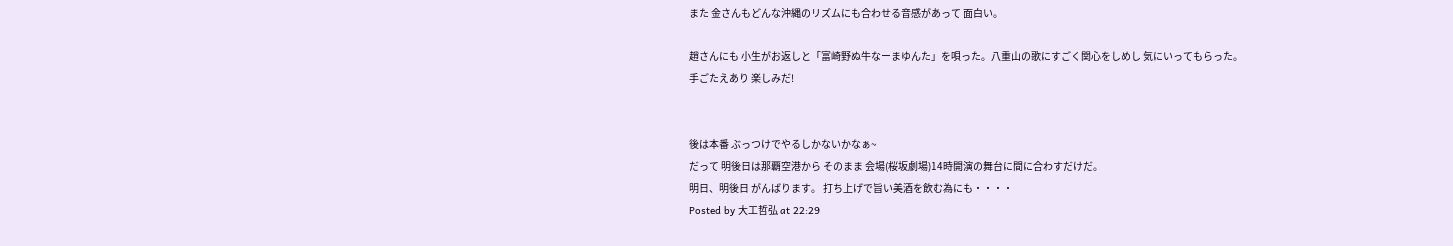また 金さんもどんな沖縄のリズムにも合わせる音感があって 面白い。

趙さんにも 小生がお返しと「富崎野ぬ牛なーまゆんた」を唄った。八重山の歌にすごく関心をしめし 気にいってもらった。
手ごたえあり 楽しみだ!


後は本番 ぶっつけでやるしかないかなぁ~
だって 明後日は那覇空港から そのまま 会場(桜坂劇場)14時開演の舞台に間に合わすだけだ。
明日、明後日 がんばります。 打ち上げで旨い美酒を飲む為にも・・・・
Posted by 大工哲弘 at 22:29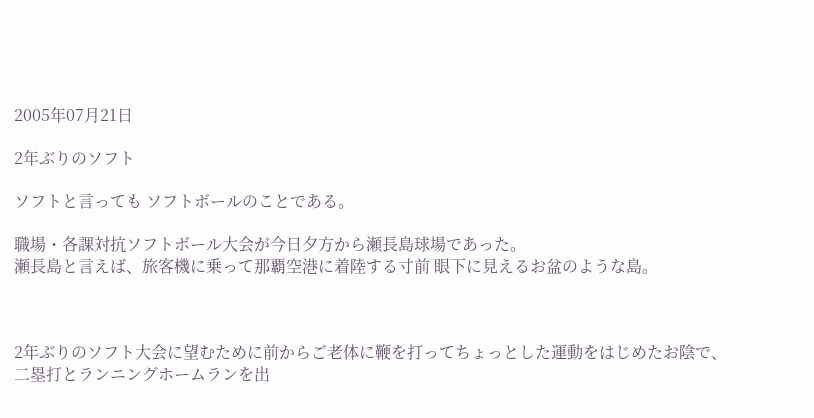2005年07月21日

2年ぶりのソフト

ソフトと言っても ソフトボールのことである。

職場・各課対抗ソフトボール大会が今日夕方から瀬長島球場であった。
瀬長島と言えば、旅客機に乗って那覇空港に着陸する寸前 眼下に見えるお盆のような島。



2年ぶりのソフト大会に望むために前からご老体に鞭を打ってちょっとした運動をはじめたお陰で、
二塁打とランニングホームランを出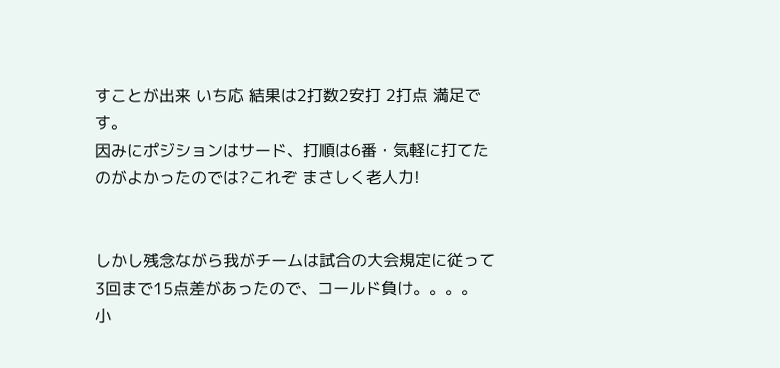すことが出来 いち応 結果は2打数2安打 2打点 満足です。
因みにポジションはサード、打順は6番・気軽に打てたのがよかったのでは?これぞ まさしく老人力!


しかし残念ながら我がチームは試合の大会規定に従って3回まで15点差があったので、コールド負け。。。。
小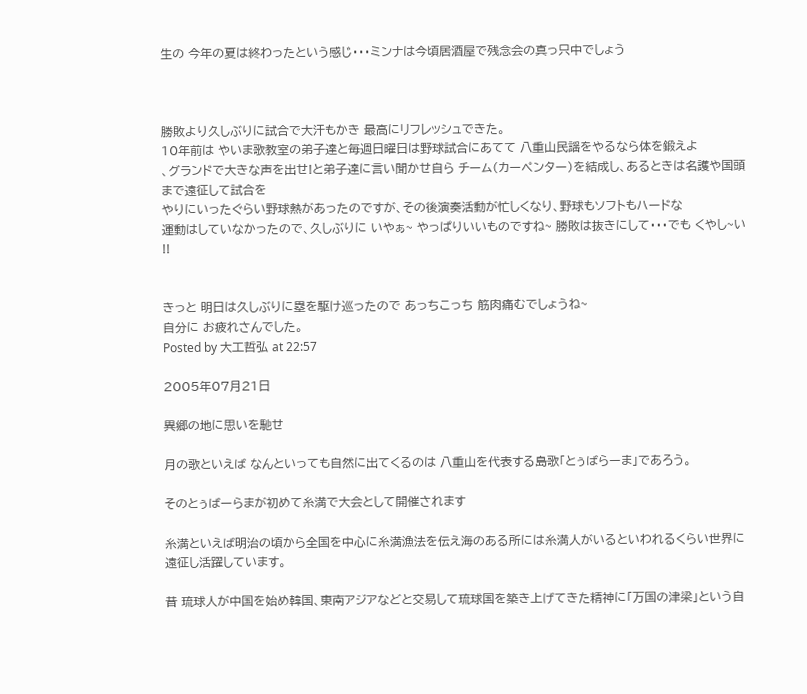生の 今年の夏は終わったという感じ・・・ミンナは今頃居酒屋で残念会の真っ只中でしょう



勝敗より久しぶりに試合で大汗もかき 最高にリフレッシュできた。
10年前は やいま歌教室の弟子達と毎週日曜日は野球試合にあてて 八重山民謡をやるなら体を鍛えよ
、グランドで大きな声を出せ!と弟子達に言い聞かせ自ら チーム(カーペンター)を結成し、あるときは名護や国頭まで遠征して試合を
やりにいったぐらい野球熱があったのですが、その後演奏活動が忙しくなり、野球もソフトもハードな
運動はしていなかったので、久しぶりに いやぁ~ やっぱりいいものですね~ 勝敗は抜きにして・・・でも くやし~い !!


きっと 明日は久しぶりに塁を駆け巡ったので あっちこっち 筋肉痛むでしょうね~
自分に お疲れさんでした。
Posted by 大工哲弘 at 22:57

2005年07月21日

異郷の地に思いを馳せ

月の歌といえば なんといっても自然に出てくるのは 八重山を代表する島歌「とぅばらーま」であろう。

そのとぅばーらまが初めて糸満で大会として開催されます

糸満といえば明治の頃から全国を中心に糸満漁法を伝え海のある所には糸満人がいるといわれるくらい世界に遠征し活躍しています。

昔 琉球人が中国を始め韓国、東南アジアなどと交易して琉球国を築き上げてきた精神に「万国の津梁」という自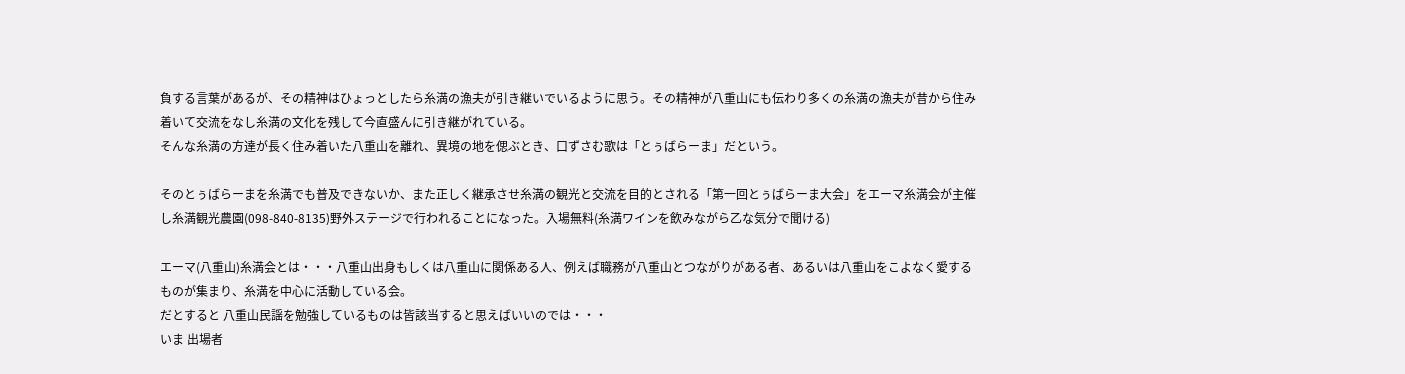負する言葉があるが、その精神はひょっとしたら糸満の漁夫が引き継いでいるように思う。その精神が八重山にも伝わり多くの糸満の漁夫が昔から住み着いて交流をなし糸満の文化を残して今直盛んに引き継がれている。
そんな糸満の方達が長く住み着いた八重山を離れ、異境の地を偲ぶとき、口ずさむ歌は「とぅばらーま」だという。

そのとぅばらーまを糸満でも普及できないか、また正しく継承させ糸満の観光と交流を目的とされる「第一回とぅばらーま大会」をエーマ糸満会が主催し糸満観光農園(098-840-8135)野外ステージで行われることになった。入場無料(糸満ワインを飲みながら乙な気分で聞ける)

エーマ(八重山)糸満会とは・・・八重山出身もしくは八重山に関係ある人、例えば職務が八重山とつながりがある者、あるいは八重山をこよなく愛するものが集まり、糸満を中心に活動している会。
だとすると 八重山民謡を勉強しているものは皆該当すると思えばいいのでは・・・
いま 出場者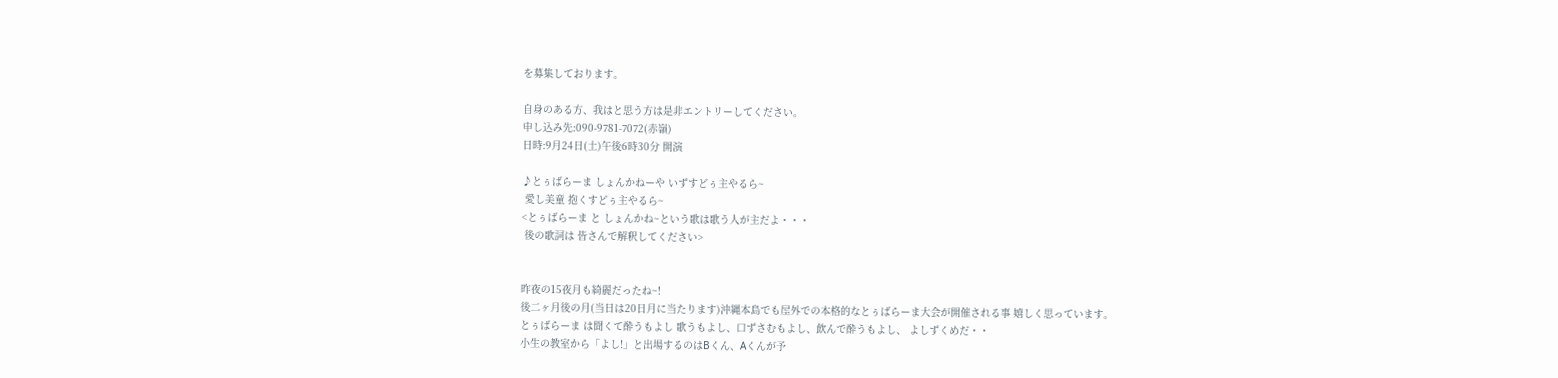を募集しております。

自身のある方、我はと思う方は是非エントリーしてください。
申し込み先:090-9781-7072(赤嶺)
日時:9月24日(土)午後6時30分 開演

♪とぅばらーま しょんかねーや いずすどぅ主やるら~
 愛し美童 抱くすどぅ主やるら~
<とぅばらーま と しょんかね~という歌は歌う人が主だよ・・・
 後の歌詞は 皆さんで解釈してください>


昨夜の15夜月も綺麗だったね~!
後二ヶ月後の月(当日は20日月に当たります)沖縄本島でも屋外での本格的なとぅばらーま大会が開催される事 嬉しく思っています。
とぅばらーま は聞くて酔うもよし 歌うもよし、口ずさむもよし、飲んで酔うもよし、 よしずくめだ・・
小生の教室から「よし!」と出場するのはBくん、Aくんが予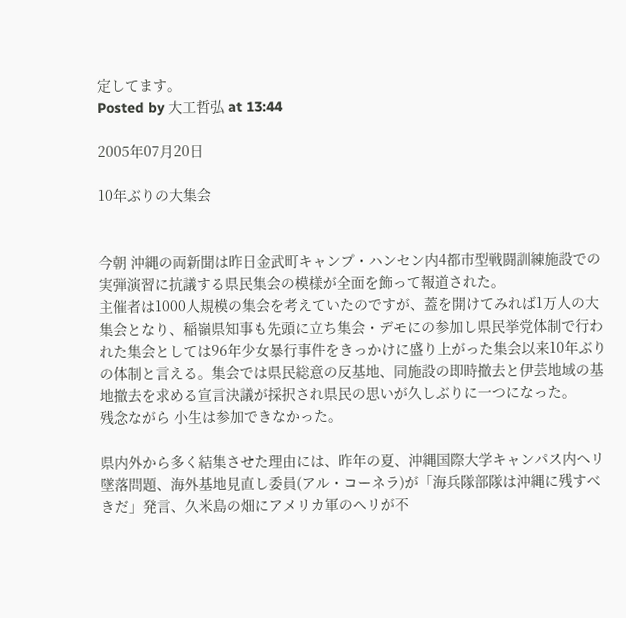定してます。
Posted by 大工哲弘 at 13:44

2005年07月20日

10年ぶりの大集会


今朝 沖縄の両新聞は昨日金武町キャンプ・ハンセン内4都市型戦闘訓練施設での実弾演習に抗議する県民集会の模様が全面を飾って報道された。
主催者は1000人規模の集会を考えていたのですが、蓋を開けてみれば1万人の大集会となり、稲嶺県知事も先頭に立ち集会・デモにの参加し県民挙党体制で行われた集会としては96年少女暴行事件をきっかけに盛り上がった集会以来10年ぶりの体制と言える。集会では県民総意の反基地、同施設の即時撤去と伊芸地域の基地撤去を求める宣言決議が採択され県民の思いが久しぶりに一つになった。
残念ながら 小生は参加できなかった。

県内外から多く結集させた理由には、昨年の夏、沖縄国際大学キャンパス内へリ墜落問題、海外基地見直し委員(アル・コーネラ)が「海兵隊部隊は沖縄に残すべきだ」発言、久米島の畑にアメリカ軍のヘリが不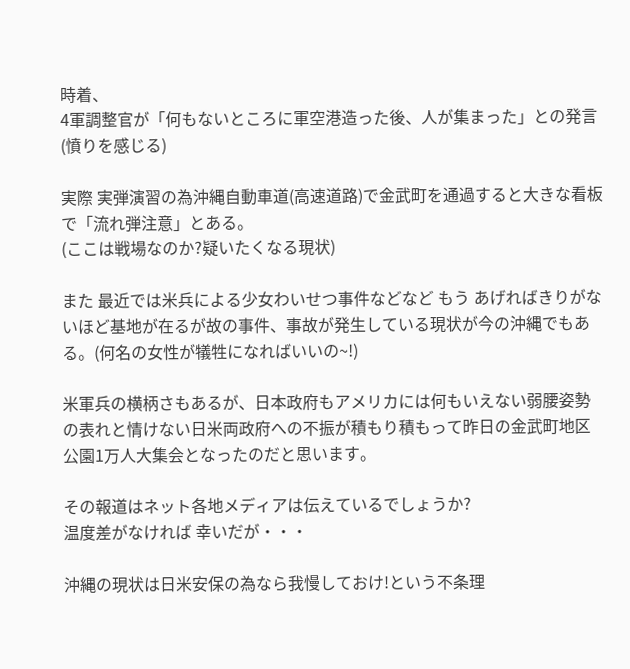時着、
4軍調整官が「何もないところに軍空港造った後、人が集まった」との発言(憤りを感じる)

実際 実弾演習の為沖縄自動車道(高速道路)で金武町を通過すると大きな看板で「流れ弾注意」とある。
(ここは戦場なのか?疑いたくなる現状)

また 最近では米兵による少女わいせつ事件などなど もう あげればきりがないほど基地が在るが故の事件、事故が発生している現状が今の沖縄でもある。(何名の女性が犠牲になればいいの~!)

米軍兵の横柄さもあるが、日本政府もアメリカには何もいえない弱腰姿勢の表れと情けない日米両政府への不振が積もり積もって昨日の金武町地区公園1万人大集会となったのだと思います。

その報道はネット各地メディアは伝えているでしょうか?
温度差がなければ 幸いだが・・・

沖縄の現状は日米安保の為なら我慢しておけ!という不条理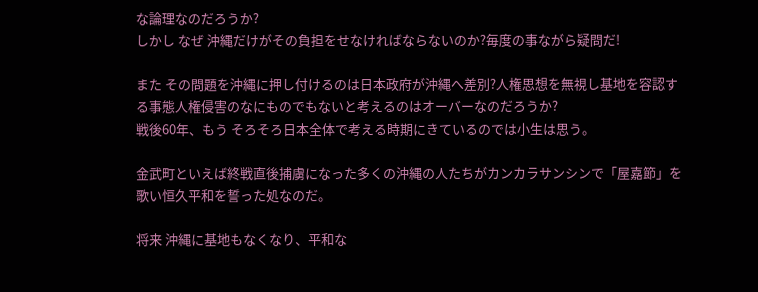な論理なのだろうか?
しかし なぜ 沖縄だけがその負担をせなければならないのか?毎度の事ながら疑問だ!

また その問題を沖縄に押し付けるのは日本政府が沖縄へ差別?人権思想を無視し基地を容認する事態人権侵害のなにものでもないと考えるのはオーバーなのだろうか?
戦後60年、もう そろそろ日本全体で考える時期にきているのでは小生は思う。

金武町といえば終戦直後捕虜になった多くの沖縄の人たちがカンカラサンシンで「屋嘉節」を歌い恒久平和を誓った処なのだ。

将来 沖縄に基地もなくなり、平和な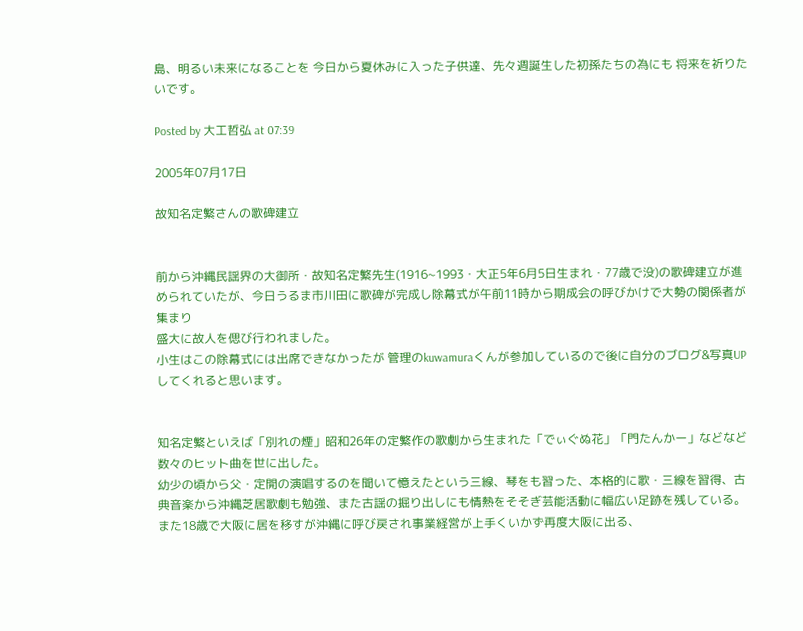島、明るい未来になることを 今日から夏休みに入った子供達、先々週誕生した初孫たちの為にも 将来を祈りたいです。

Posted by 大工哲弘 at 07:39

2005年07月17日

故知名定繁さんの歌碑建立


前から沖縄民謡界の大御所・故知名定繁先生(1916~1993・大正5年6月5日生まれ・77歳で没)の歌碑建立が進められていたが、今日うるま市川田に歌碑が完成し除幕式が午前11時から期成会の呼びかけで大勢の関係者が集まり
盛大に故人を偲び行われました。
小生はこの除幕式には出席できなかったが 管理のkuwamuraくんが参加しているので後に自分のブログ&写真UPしてくれると思います。


知名定繁といえば「別れの煙」昭和26年の定繁作の歌劇から生まれた「でぃぐぬ花」「門たんかー」などなど数々のヒット曲を世に出した。
幼少の頃から父・定開の演唱するのを聞いて憶えたという三線、琴をも習った、本格的に歌・三線を習得、古典音楽から沖縄芝居歌劇も勉強、また古謡の掘り出しにも情熱をそそぎ芸能活動に幅広い足跡を残している。
また18歳で大阪に居を移すが沖縄に呼び戻され事業経営が上手くいかず再度大阪に出る、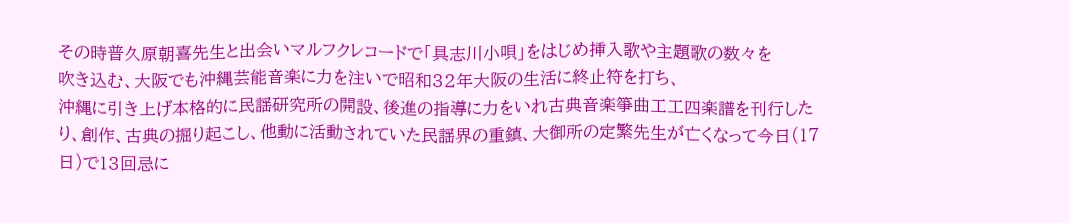その時普久原朝喜先生と出会いマルフクレコードで「具志川小唄」をはじめ挿入歌や主題歌の数々を
吹き込む、大阪でも沖縄芸能音楽に力を注いで昭和32年大阪の生活に終止符を打ち、
沖縄に引き上げ本格的に民謡研究所の開設、後進の指導に力をいれ古典音楽箏曲工工四楽譜を刊行したり、創作、古典の掘り起こし、他動に活動されていた民謡界の重鎮、大御所の定繁先生が亡くなって今日(17日)で13回忌に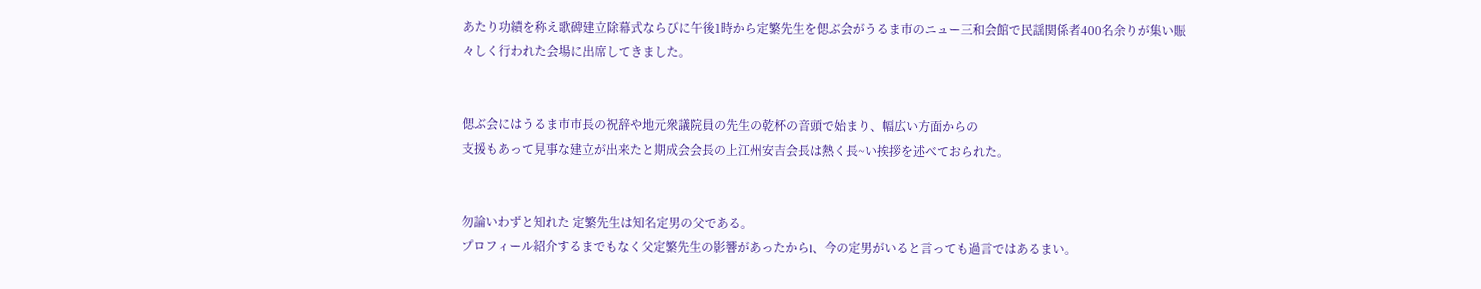あたり功績を称え歌碑建立除幕式ならびに午後1時から定繁先生を偲ぶ会がうるま市のニュー三和会館で民謡関係者400名余りが集い賑々しく行われた会場に出席してきました。


偲ぶ会にはうるま市市長の祝辞や地元衆議院員の先生の乾杯の音頭で始まり、幅広い方面からの
支援もあって見事な建立が出来たと期成会会長の上江州安吉会長は熱く長~い挨拶を述べておられた。


勿論いわずと知れた 定繁先生は知名定男の父である。
プロフィール紹介するまでもなく父定繁先生の影響があったからl、今の定男がいると言っても過言ではあるまい。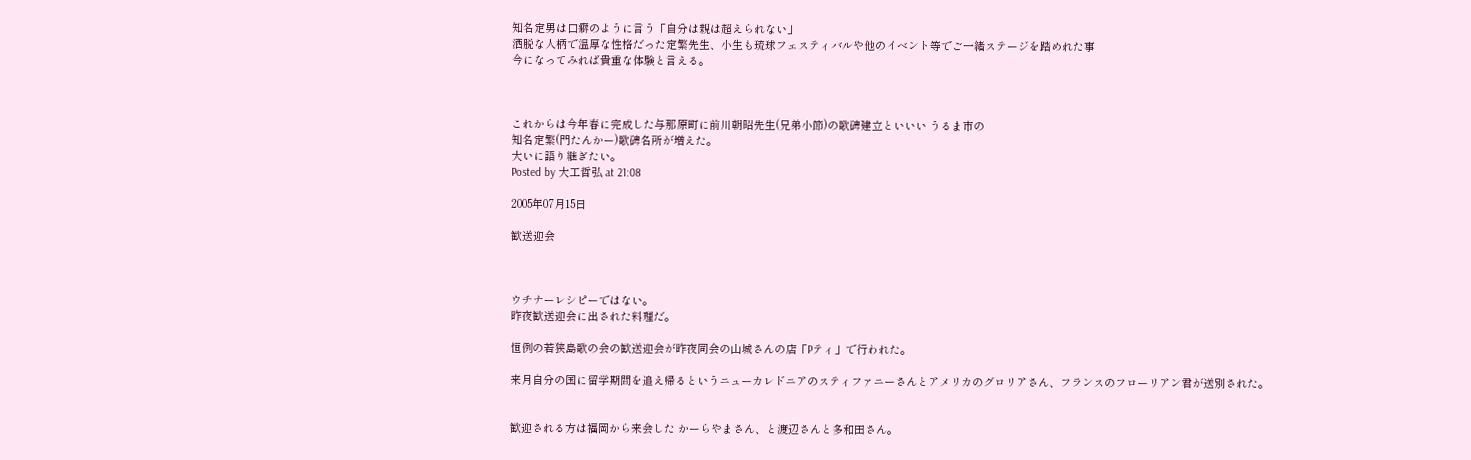知名定男は口癖のように言う「自分は親は超えられない」
洒脱な人柄で温厚な性格だった定繁先生、小生も琉球フェスティバルや他のイベント等でご一緒ステージを踏めれた事
今になってみれば貴重な体験と言える。



これからは今年春に完成した与那原町に前川朝昭先生(兄弟小節)の歌碑建立といいい うるま市の
知名定繁(門たんかー)歌碑名所が増えた。
大いに語り継ぎたい。
Posted by 大工哲弘 at 21:08

2005年07月15日

歓送迎会



ウチナーレシピーではない。
昨夜歓送迎会に出された料理だ。

恒例の若狭島歌の会の歓送迎会が昨夜同会の山城さんの店「Pティ」で行われた。

来月自分の国に留学期間を追え帰るというニューカレドニアのスティファニーさんとアメリカのグロリアさん、フランスのフローリアン君が送別された。


歓迎される方は福岡から来会した かーらやまさん、と渡辺さんと多和田さん。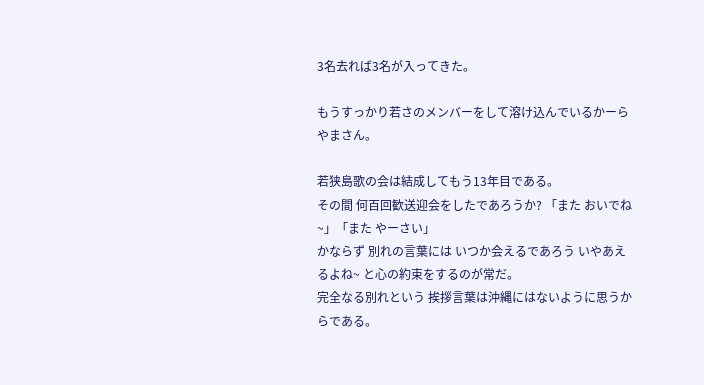3名去れば3名が入ってきた。

もうすっかり若さのメンバーをして溶け込んでいるかーらやまさん。

若狭島歌の会は結成してもう13年目である。
その間 何百回歓送迎会をしたであろうか? 「また おいでね~」「また やーさい」
かならず 別れの言葉には いつか会えるであろう いやあえるよね~ と心の約束をするのが常だ。
完全なる別れという 挨拶言葉は沖縄にはないように思うからである。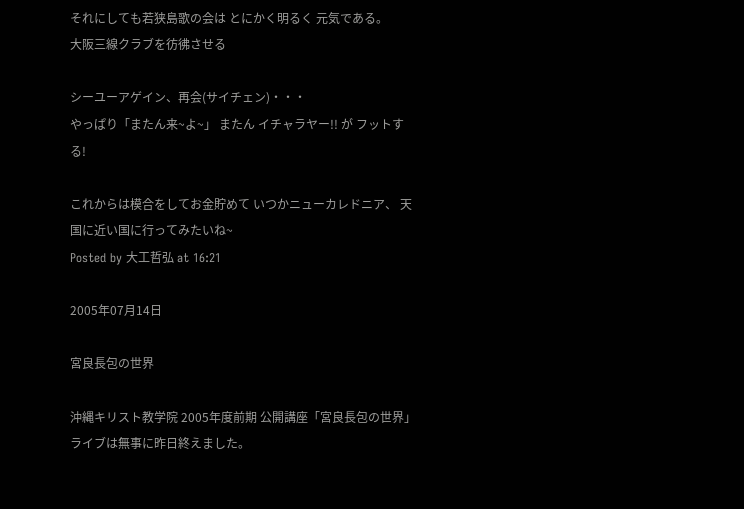それにしても若狭島歌の会は とにかく明るく 元気である。
大阪三線クラブを彷彿させる

シーユーアゲイン、再会(サイチェン)・・・
やっぱり「またん来~よ~」 またん イチャラヤー!! が フットする!

これからは模合をしてお金貯めて いつかニューカレドニア、 天国に近い国に行ってみたいね~
Posted by 大工哲弘 at 16:21

2005年07月14日

宮良長包の世界

沖縄キリスト教学院 2005年度前期 公開講座「宮良長包の世界」ライブは無事に昨日終えました。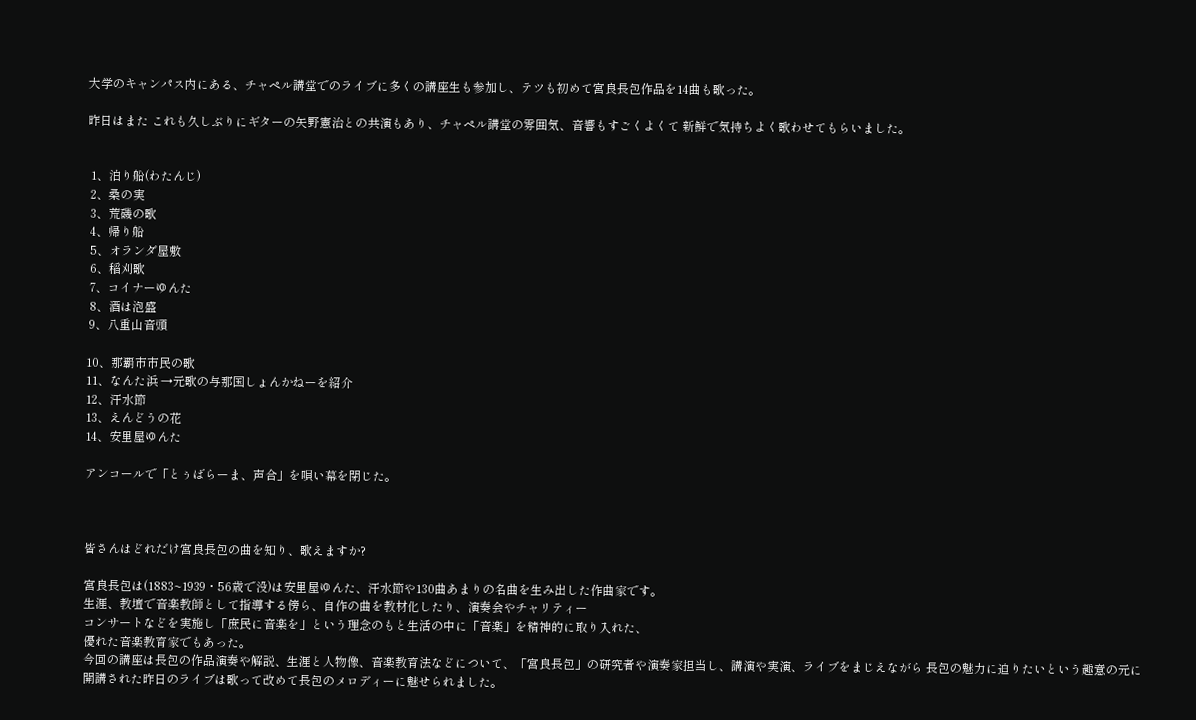大学のキャンパス内にある、チャペル講堂でのライブに多くの講座生も参加し、テツも初めて宮良長包作品を14曲も歌った。

昨日はまた これも久しぶりにギターの矢野憲治との共演もあり、チャペル講堂の雰囲気、音響もすごくよくて 新鮮で気持ちよく歌わせてもらいました。


 1、泊り船(わたんじ)
 2、桑の実
 3、荒磯の歌
 4、帰り船
 5、オランダ屋敷
 6、稲刈歌
 7、コイナーゆんた
 8、酒は泡盛
 9、八重山音頭

10、那覇市市民の歌
11、なんた浜 →元歌の与那国しょんかねーを紹介
12、汗水節
13、えんどうの花
14、安里屋ゆんた

アンコールで「とぅばらーま、声合」を唄い幕を閉じた。



皆さんはどれだけ宮良長包の曲を知り、歌えますか?

宮良長包は(1883~1939・56歳で没)は安里屋ゆんた、汗水節や130曲あまりの名曲を生み出した作曲家です。
生涯、教壇で音楽教師として指導する傍ら、自作の曲を教材化したり、演奏会やチャリティー
コンサートなどを実施し「庶民に音楽を」という理念のもと生活の中に「音楽」を精神的に取り入れた、
優れた音楽教育家でもあった。
今回の講座は長包の作品演奏や解説、生涯と人物像、音楽教育法などについて、「宮良長包」の研究者や演奏家担当し、講演や実演、ライブをまじえながら 長包の魅力に迫りたいという趣意の元に
開講された昨日のライブは歌って改めて長包のメロディーに魅せられました。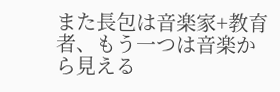また長包は音楽家+教育者、もう一つは音楽から見える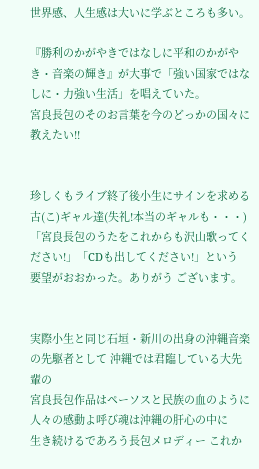世界感、人生感は大いに学ぶところも多い。

『勝利のかがやきではなしに平和のかがやき・音楽の輝き』が大事で「強い国家ではなしに・力強い生活」を唱えていた。
宮良長包のそのお言葉を今のどっかの国々に教えたい!!


珍しくもライブ終了後小生にサインを求める古(こ)ギャル達(失礼!本当のギャルも・・・)
「宮良長包のうたをこれからも沢山歌ってください!」「CDも出してください!」という
要望がおおかった。ありがう ございます。


実際小生と同じ石垣・新川の出身の沖縄音楽の先駆者として 沖縄では君臨している大先輩の
宮良長包作品はペーソスと民族の血のように人々の感動よ呼び魂は沖縄の肝心の中に
生き続けるであろう長包メロディー これか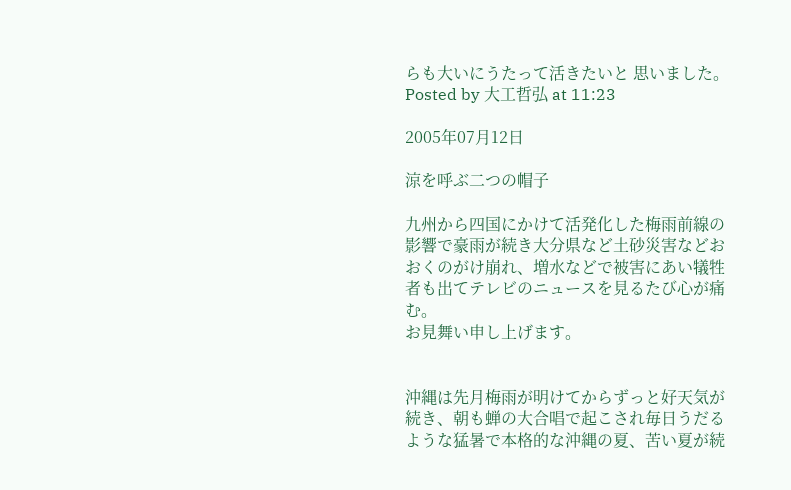らも大いにうたって活きたいと 思いました。
Posted by 大工哲弘 at 11:23

2005年07月12日

涼を呼ぶ二つの帽子

九州から四国にかけて活発化した梅雨前線の影響で豪雨が続き大分県など土砂災害などおおくのがけ崩れ、増水などで被害にあい犠牲者も出てテレビのニュースを見るたび心が痛む。
お見舞い申し上げます。


沖縄は先月梅雨が明けてからずっと好天気が続き、朝も蝉の大合唱で起こされ毎日うだるような猛暑で本格的な沖縄の夏、苦い夏が続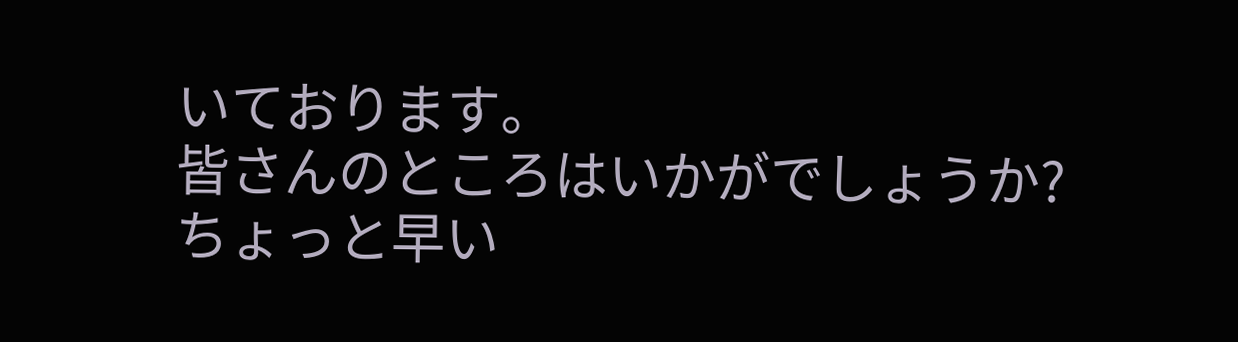いております。
皆さんのところはいかがでしょうか?
ちょっと早い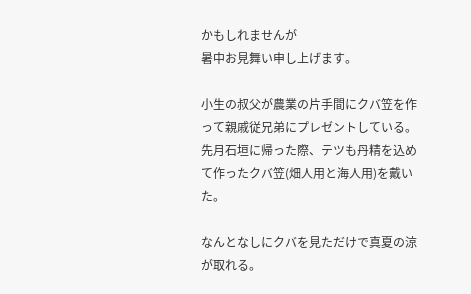かもしれませんが
暑中お見舞い申し上げます。

小生の叔父が農業の片手間にクバ笠を作って親戚従兄弟にプレゼントしている。
先月石垣に帰った際、テツも丹精を込めて作ったクバ笠(畑人用と海人用)を戴いた。

なんとなしにクバを見ただけで真夏の涼が取れる。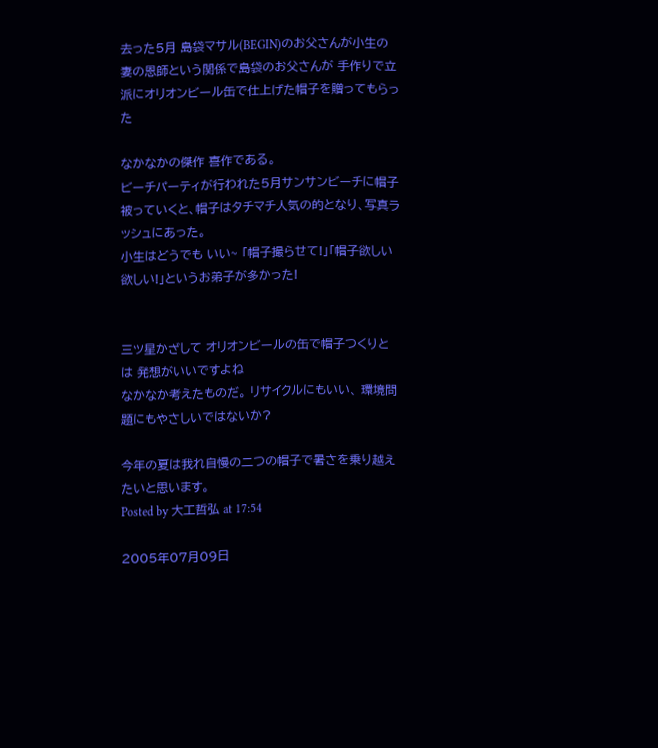去った5月 島袋マサル(BEGIN)のお父さんが小生の妻の恩師という関係で島袋のお父さんが 手作りで立派にオリオンビール缶で仕上げた帽子を贈ってもらった

なかなかの傑作 喜作である。
ビーチパーティが行われた5月サンサンビーチに帽子被っていくと、帽子はタチマチ人気の的となり、写真ラッシュにあった。
小生はどうでも いい~ 「帽子撮らせて!」「帽子欲しい 欲しい!」というお弟子が多かった!


三ツ星かざして オリオンビールの缶で帽子つくりとは 発想がいいですよね
なかなか考えたものだ。 リサイクルにもいい、 環境問題にもやさしいではないか?

今年の夏は我れ自慢の二つの帽子で暑さを乗り越えたいと思います。
Posted by 大工哲弘 at 17:54

2005年07月09日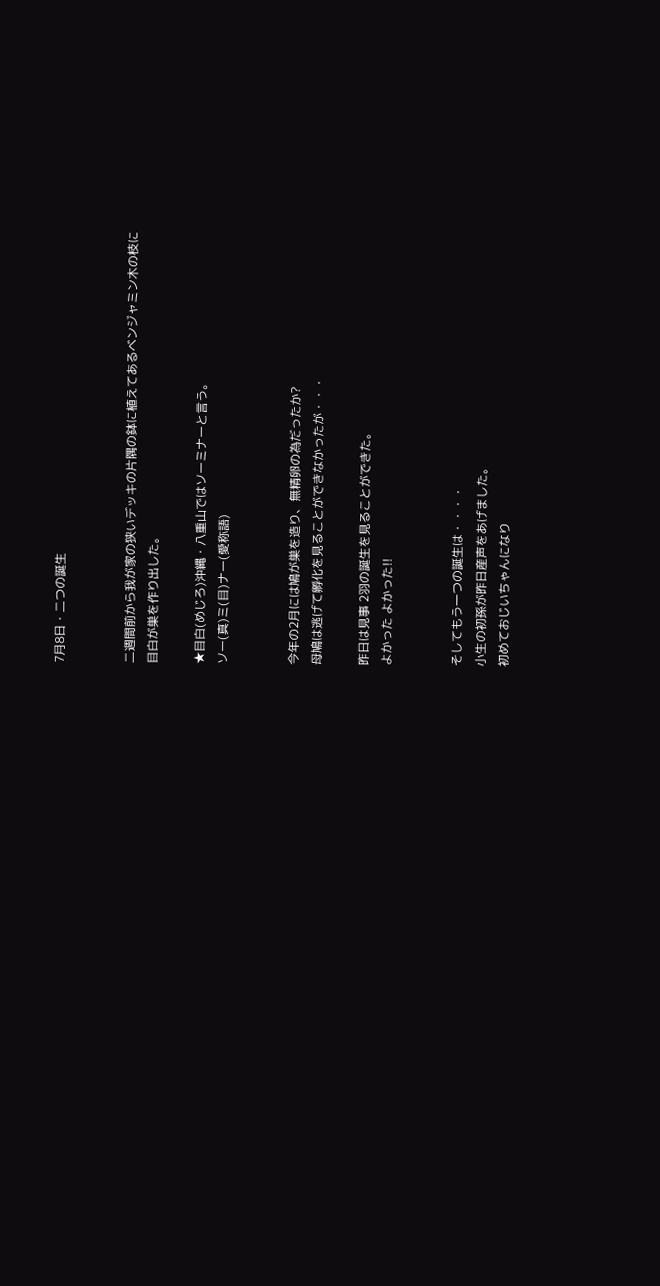7月8日・二つの誕生


二週間前から我が家の狭いデッキの片隅の鉢に植えてあるベンジャミン木の枝に
目白が巣を作り出した。

★目白(めじろ)沖縄・八重山ではソーミナーと言う。
ソー(真)ミ(目)ナー(愛称語)


今年の2月には鳩が巣を造り、無精卵の為だったか?
母鳩は逃げて孵化を見ることができなかったが・・・

昨日は見事 2羽の誕生を見ることができた。
よかった よかった!!


そしてもう一つの誕生は・・・・
小生の初孫が昨日産声をあげました。
初めておじいちゃんになり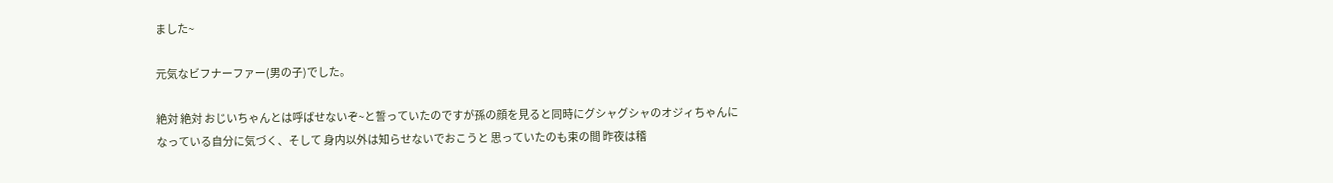ました~

元気なビフナーファー(男の子)でした。

絶対 絶対 おじいちゃんとは呼ばせないぞ~と誓っていたのですが孫の顔を見ると同時にグシャグシャのオジィちゃんになっている自分に気づく、そして 身内以外は知らせないでおこうと 思っていたのも束の間 昨夜は稽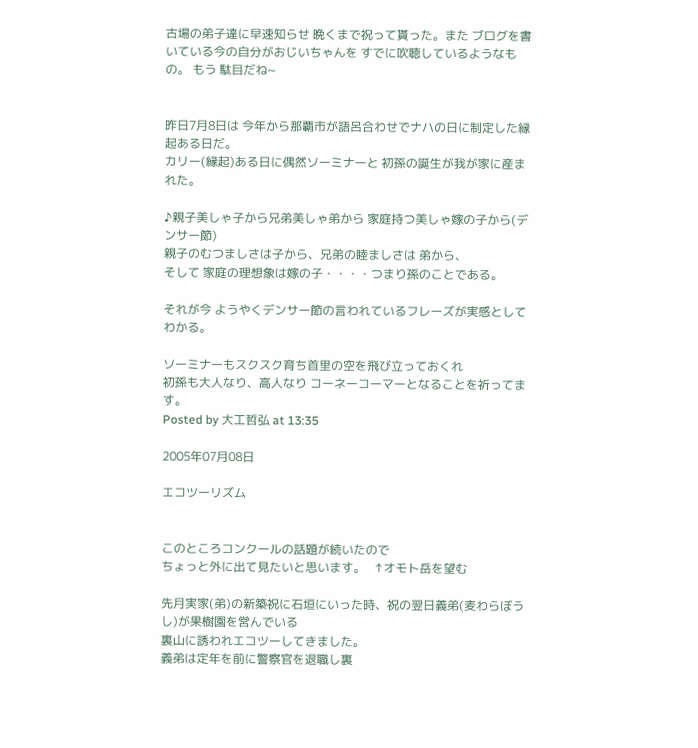古場の弟子達に早速知らせ 晩くまで祝って貰った。また ブログを書いている今の自分がおじいちゃんを すでに吹聴しているようなもの。 もう 駄目だね~


昨日7月8日は 今年から那覇市が語呂合わせでナハの日に制定した縁起ある日だ。
カリー(縁起)ある日に偶然ソーミナーと 初孫の誕生が我が家に産まれた。

♪親子美しゃ子から兄弟美しゃ弟から 家庭持つ美しゃ嫁の子から(デンサー節)
親子のむつましさは子から、兄弟の睦ましさは 弟から、
そして 家庭の理想象は嫁の子・・・・つまり孫のことである。

それが今 ようやくデンサー節の言われているフレーズが実感としてわかる。

ソーミナーもスクスク育ち首里の空を飛び立っておくれ
初孫も大人なり、高人なり コーネーコーマーとなることを祈ってます。
Posted by 大工哲弘 at 13:35

2005年07月08日

エコツーリズム


このところコンクールの話題が続いたので
ちょっと外に出て見たいと思います。   ↑オモト岳を望む

先月実家(弟)の新築祝に石垣にいった時、祝の翌日義弟(麦わらぼうし)が果樹園を営んでいる
裏山に誘われエコツーしてきました。
義弟は定年を前に警察官を退職し裏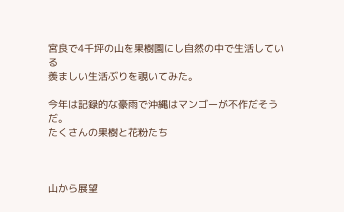宮良で4千坪の山を果樹園にし自然の中で生活している
羨ましい生活ぶりを覗いてみた。

今年は記録的な豪雨で沖縄はマンゴーが不作だそうだ。
たくさんの果樹と花粉たち



山から展望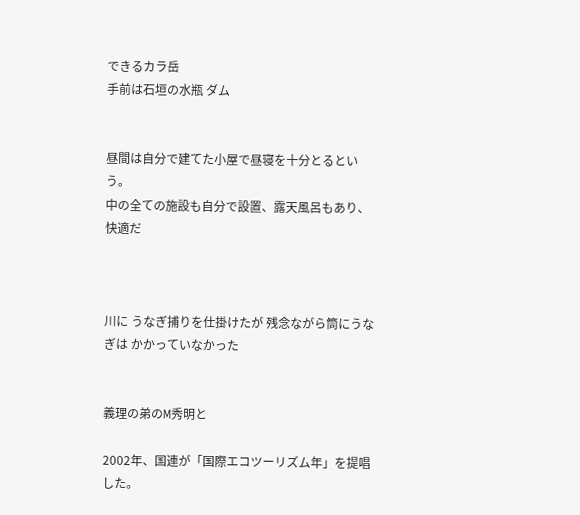できるカラ岳
手前は石垣の水瓶 ダム


昼間は自分で建てた小屋で昼寝を十分とるという。
中の全ての施設も自分で設置、露天風呂もあり、快適だ



川に うなぎ捕りを仕掛けたが 残念ながら筒にうなぎは かかっていなかった


義理の弟のM秀明と

2002年、国連が「国際エコツーリズム年」を提唱した。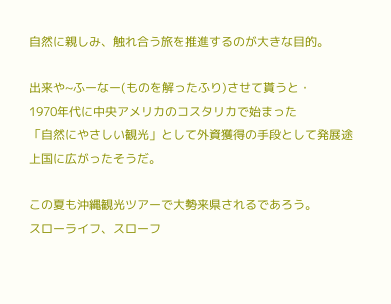自然に親しみ、触れ合う旅を推進するのが大きな目的。

出来や~ふーなー(ものを解ったふり)させて貰うと・
1970年代に中央アメリカのコスタリカで始まった
「自然にやさしい観光」として外資獲得の手段として発展途上国に広がったそうだ。

この夏も沖縄観光ツアーで大勢来県されるであろう。
スローライフ、スローフ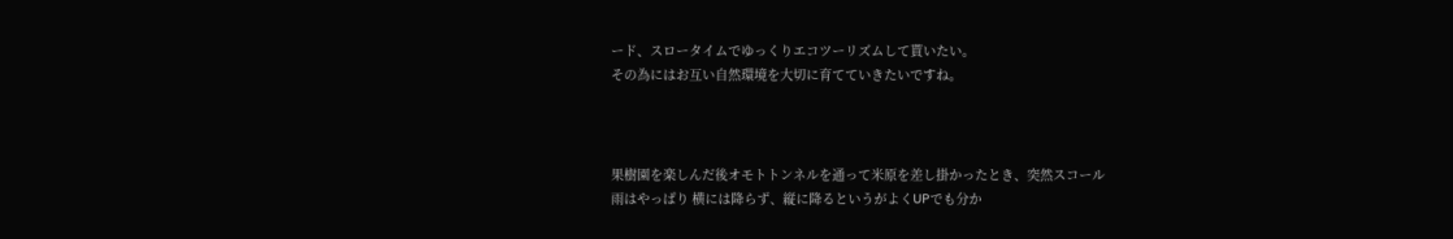ード、スロータイムでゆっくりエコツーリズムして貰いたい。
その為にはお互い自然環境を大切に育てていきたいですね。



果樹園を楽しんだ後オモトトンネルを通って米原を差し掛かったとき、突然スコール
雨はやっぱり 横には降らず、縦に降るというがよくUPでも分か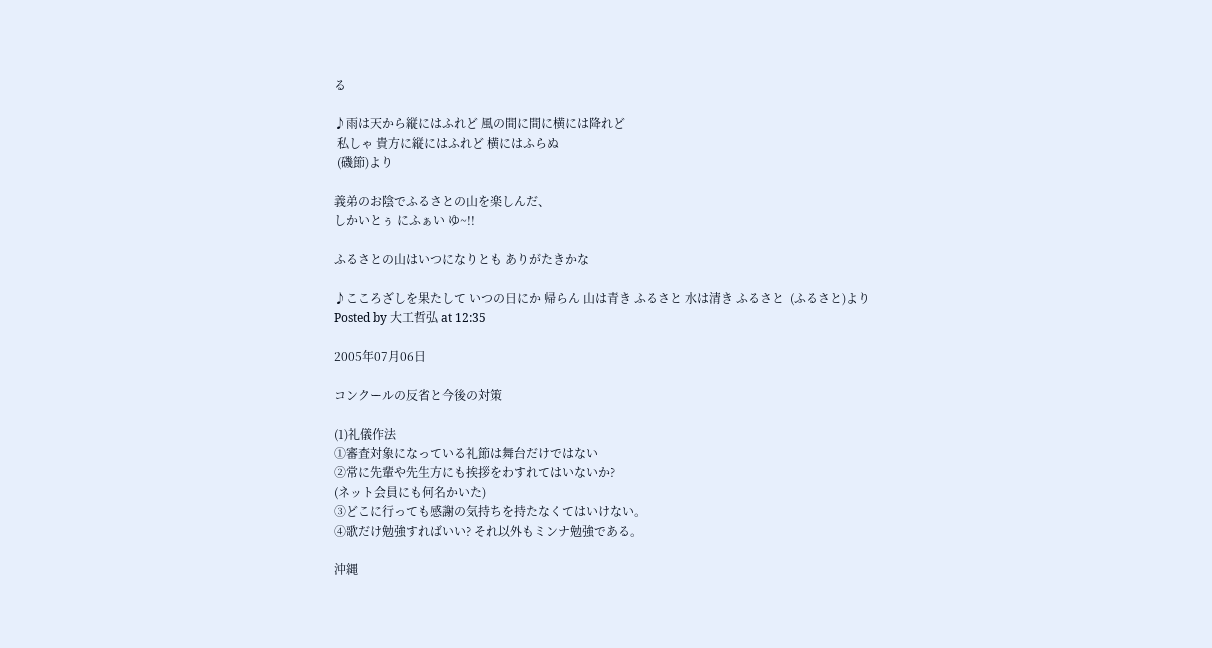る

♪雨は天から縦にはふれど 風の間に間に横には降れど
 私しゃ 貴方に縦にはふれど 横にはふらぬ
 (磯節)より

義弟のお陰でふるさとの山を楽しんだ、
しかいとぅ にふぁい ゆ~!!

ふるさとの山はいつになりとも ありがたきかな

♪こころざしを果たして いつの日にか 帰らん 山は青き ふるさと 水は清き ふるさと  (ふるさと)より
Posted by 大工哲弘 at 12:35

2005年07月06日

コンクールの反省と今後の対策

(1)礼儀作法
①審査対象になっている礼節は舞台だけではない
②常に先輩や先生方にも挨拶をわすれてはいないか?
(ネット会員にも何名かいた)
③どこに行っても感謝の気持ちを持たなくてはいけない。
④歌だけ勉強すればいい? それ以外もミンナ勉強である。

沖縄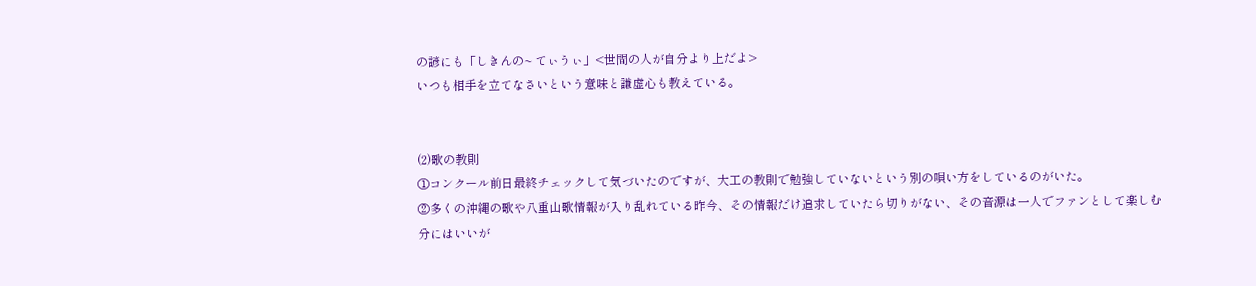の諺にも「しきんの~ てぃうぃ」<世間の人が自分より上だよ>
いつも相手を立てなさいという意味と謙虚心も教えている。


(2)歌の教則
①コンクール前日最終チェックして気づいたのですが、大工の教則で勉強していないという別の唄い方をしているのがいた。
②多くの沖縄の歌や八重山歌情報が入り乱れている昨今、その情報だけ追求していたら切りがない、その音源は一人でファンとして楽しむ分にはいいが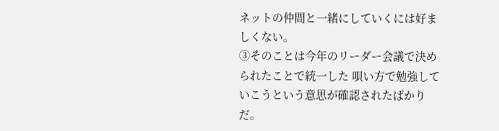ネットの仲間と一緒にしていくには好ましくない。
③そのことは今年のリーダー会議で決められたことで統一した 唄い方で勉強していこうという意思が確認されたばかりだ。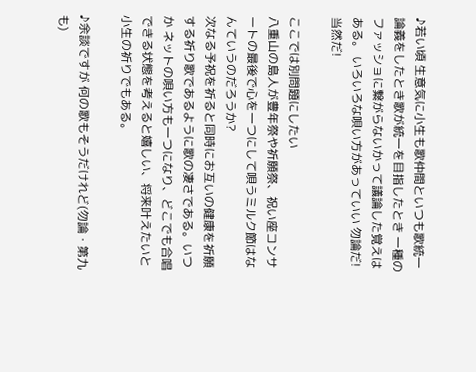♪若い頃 生意気に小生も歌仲間といつも歌統一論義をしたとき歌が統一を目指したとき 一種のファッショに繋がらないかって議論した覚えはある。 いろいろな唄い方があっていい 勿論だ! 当然だ!

ここでは別問題にしたい
八重山の島人が豊年祭や祈願祭、祝い座コンサートの最後で心を一つにして唄うミルク節はなんていうのだろうか?
次なる予祝を祈ると同時にお互いの健康を祈願する祈り歌であるように歌の凄さである。いつか ネットの唄い方も一つになり、どこでも合唱できる状態を考えると嬉しい、将来叶えたいと小生の祈りでもある。

♪余談ですが 何の歌もそうだけれど(勿論・第九も)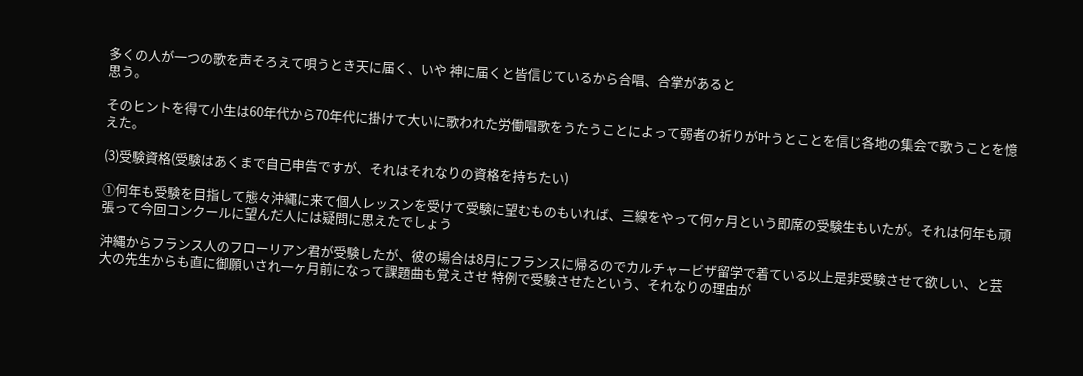多くの人が一つの歌を声そろえて唄うとき天に届く、いや 神に届くと皆信じているから合唱、合掌があると
思う。

そのヒントを得て小生は60年代から70年代に掛けて大いに歌われた労働唱歌をうたうことによって弱者の祈りが叶うとことを信じ各地の集会で歌うことを憶えた。

(3)受験資格(受験はあくまで自己申告ですが、それはそれなりの資格を持ちたい)

①何年も受験を目指して態々沖縄に来て個人レッスンを受けて受験に望むものもいれば、三線をやって何ヶ月という即席の受験生もいたが。それは何年も頑張って今回コンクールに望んだ人には疑問に思えたでしょう

沖縄からフランス人のフローリアン君が受験したが、彼の場合は8月にフランスに帰るのでカルチャービザ留学で着ている以上是非受験させて欲しい、と芸大の先生からも直に御願いされ一ヶ月前になって課題曲も覚えさせ 特例で受験させたという、それなりの理由が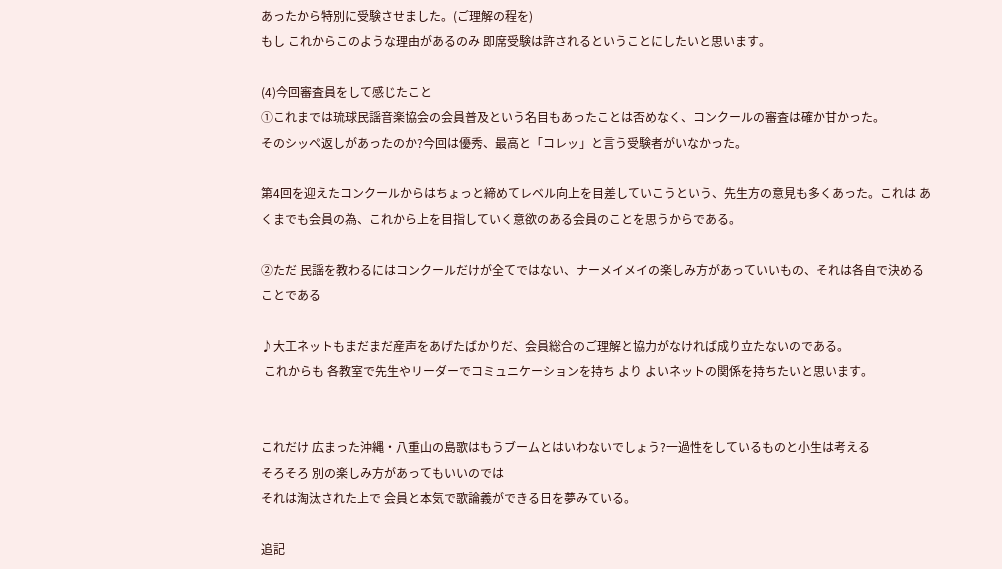あったから特別に受験させました。(ご理解の程を)
もし これからこのような理由があるのみ 即席受験は許されるということにしたいと思います。

(4)今回審査員をして感じたこと
①これまでは琉球民謡音楽協会の会員普及という名目もあったことは否めなく、コンクールの審査は確か甘かった。
そのシッペ返しがあったのか?今回は優秀、最高と「コレッ」と言う受験者がいなかった。

第4回を迎えたコンクールからはちょっと締めてレベル向上を目差していこうという、先生方の意見も多くあった。これは あくまでも会員の為、これから上を目指していく意欲のある会員のことを思うからである。

②ただ 民謡を教わるにはコンクールだけが全てではない、ナーメイメイの楽しみ方があっていいもの、それは各自で決めることである

♪大工ネットもまだまだ産声をあげたばかりだ、会員総合のご理解と協力がなければ成り立たないのである。
 これからも 各教室で先生やリーダーでコミュニケーションを持ち より よいネットの関係を持ちたいと思います。


これだけ 広まった沖縄・八重山の島歌はもうブームとはいわないでしょう?一過性をしているものと小生は考える
そろそろ 別の楽しみ方があってもいいのでは
それは淘汰された上で 会員と本気で歌論義ができる日を夢みている。

追記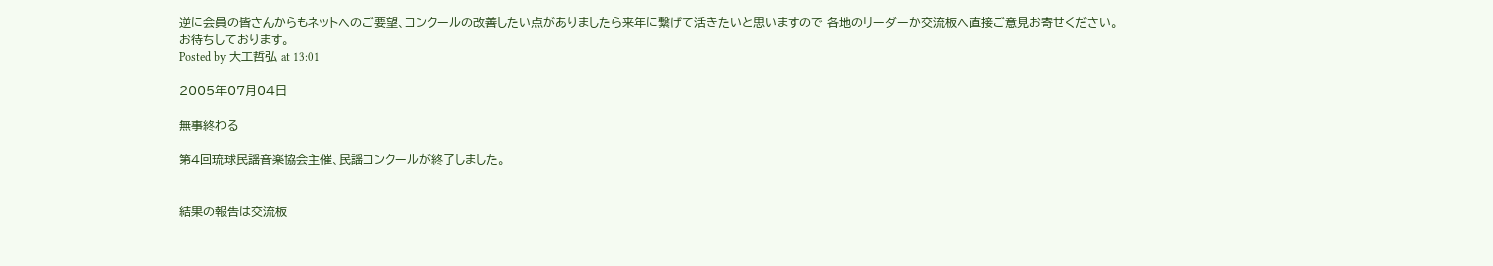逆に会員の皆さんからもネットへのご要望、コンクールの改善したい点がありましたら来年に繋げて活きたいと思いますので 各地のリーダーか交流板へ直接ご意見お寄せください。
お待ちしております。
Posted by 大工哲弘 at 13:01

2005年07月04日

無事終わる

第4回琉球民謡音楽協会主催、民謡コンクールが終了しました。


結果の報告は交流板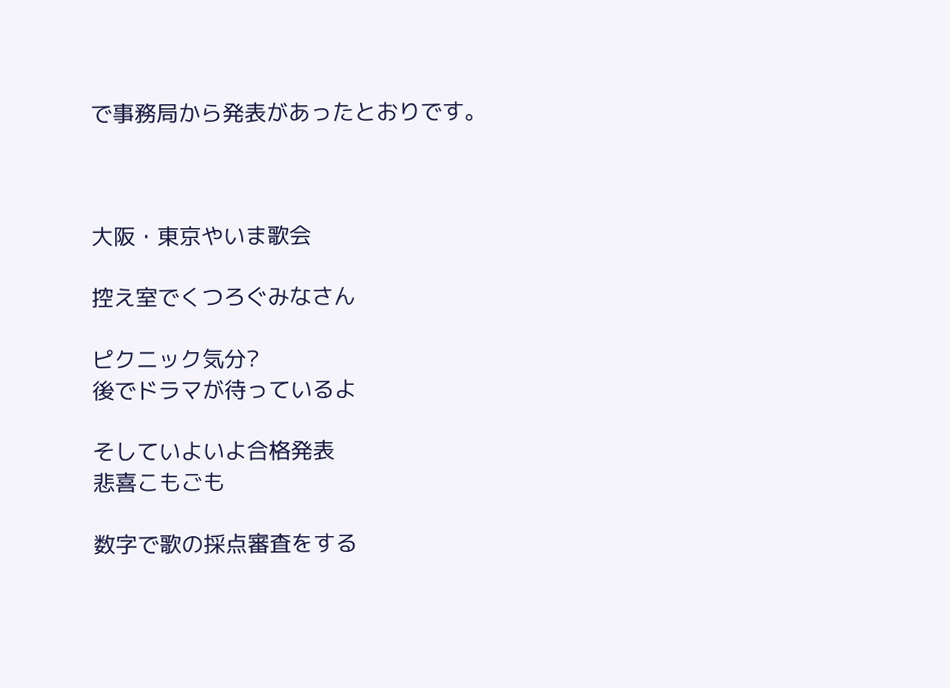で事務局から発表があったとおりです。



大阪・東京やいま歌会

控え室でくつろぐみなさん

ピクニック気分?
後でドラマが待っているよ

そしていよいよ合格発表
悲喜こもごも

数字で歌の採点審査をする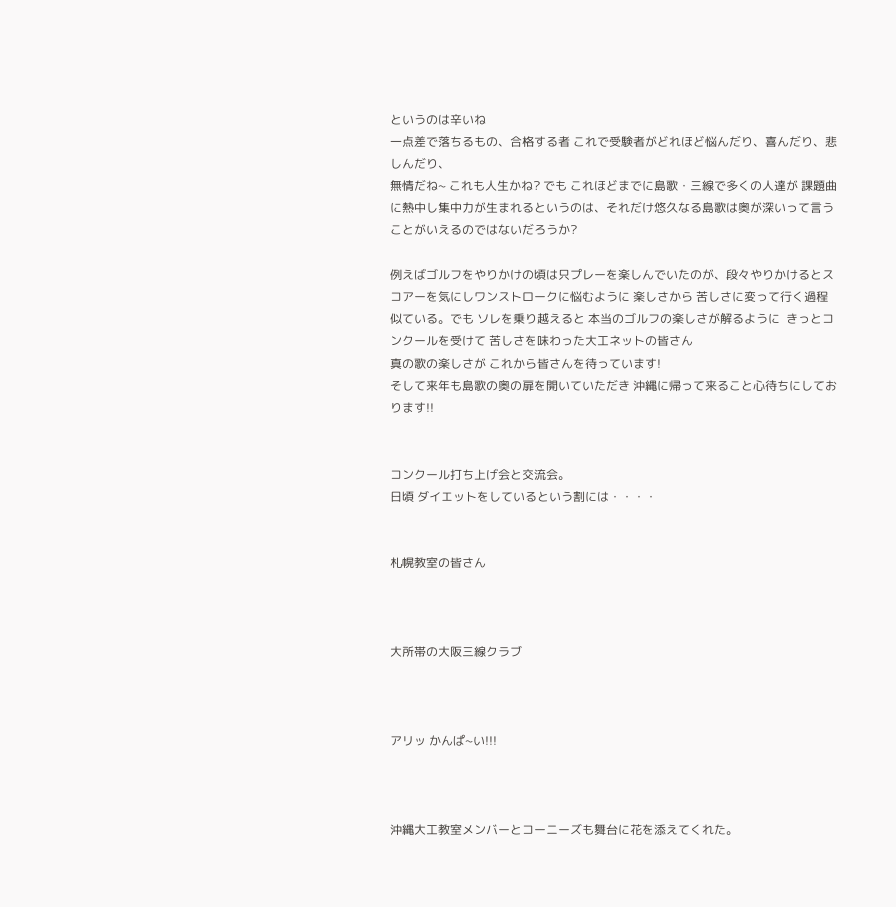というのは辛いね
一点差で落ちるもの、合格する者 これで受験者がどれほど悩んだり、喜んだり、悲しんだり、
無情だね~ これも人生かね? でも これほどまでに島歌・三線で多くの人達が 課題曲に熱中し集中力が生まれるというのは、それだけ悠久なる島歌は奥が深いって言うことがいえるのではないだろうか?

例えばゴルフをやりかけの頃は只プレーを楽しんでいたのが、段々やりかけるとスコアーを気にしワンストロークに悩むように 楽しさから 苦しさに変って行く過程似ている。でも ソレを乗り越えると 本当のゴルフの楽しさが解るように  きっとコンクールを受けて 苦しさを味わった大工ネットの皆さん
真の歌の楽しさが これから皆さんを待っています!
そして来年も島歌の奥の扉を開いていただき 沖縄に帰って来ること心待ちにしております!!


コンクール打ち上げ会と交流会。
日頃 ダイエットをしているという割には・・・・


札幌教室の皆さん



大所帯の大阪三線クラブ



アリッ かんぱ~い!!!



沖縄大工教室メンバーとコーニーズも舞台に花を添えてくれた。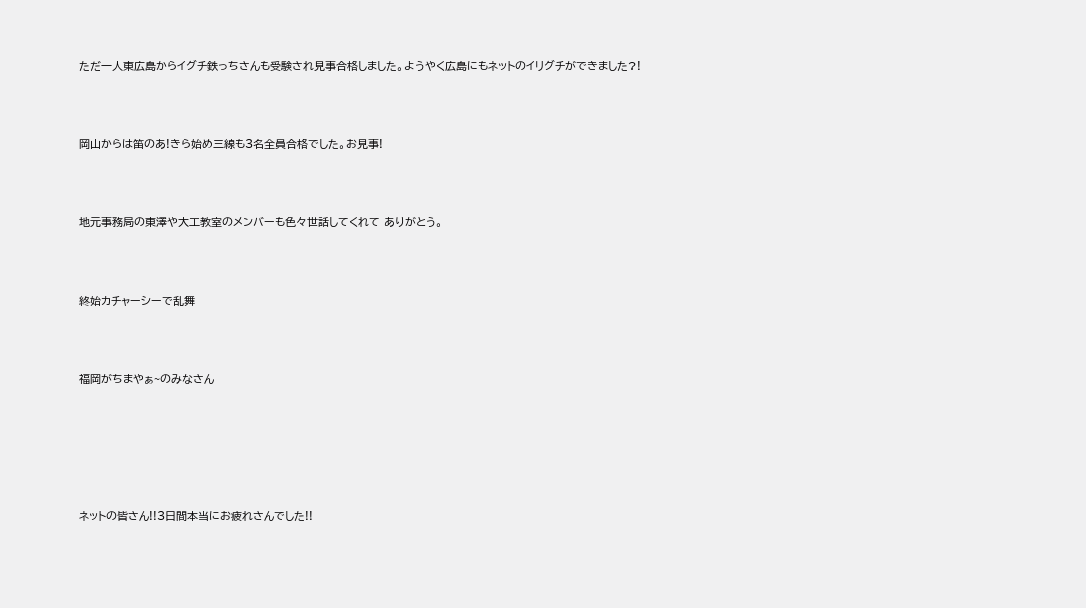ただ一人東広島からイグチ鉄っちさんも受験され見事合格しました。ようやく広島にもネットのイリグチができました?!



岡山からは笛のあ!きら始め三線も3名全員合格でした。お見事!



地元事務局の東澤や大工教室のメンバーも色々世話してくれて ありがとう。



終始カチャーシーで乱舞



福岡がちまやぁ~のみなさん






ネットの皆さん!!3日間本当にお疲れさんでした!!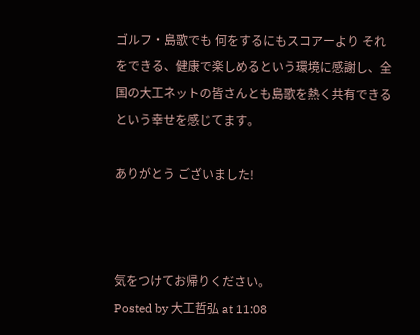ゴルフ・島歌でも 何をするにもスコアーより それをできる、健康で楽しめるという環境に感謝し、全国の大工ネットの皆さんとも島歌を熱く共有できるという幸せを感じてます。

ありがとう ございました!



気をつけてお帰りください。
Posted by 大工哲弘 at 11:08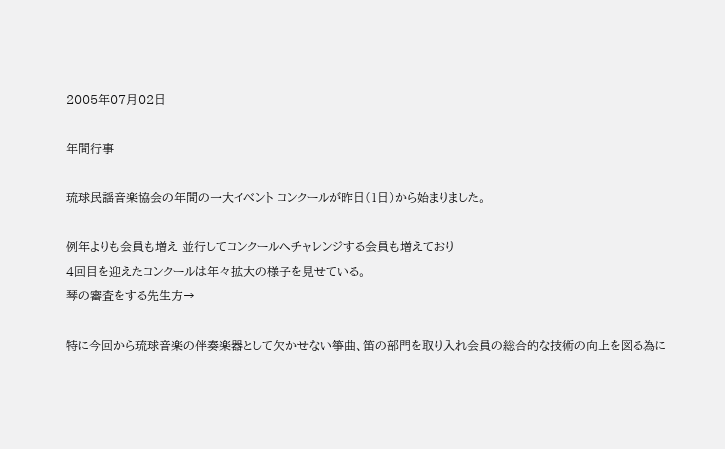2005年07月02日

年間行事

琉球民謡音楽協会の年間の一大イべント コンクールが昨日(1日)から始まりました。

例年よりも会員も増え 並行してコンクールへチャレンジする会員も増えており
4回目を迎えたコンクールは年々拡大の様子を見せている。
琴の審査をする先生方→

特に今回から琉球音楽の伴奏楽器として欠かせない箏曲、笛の部門を取り入れ会員の総合的な技術の向上を図る為に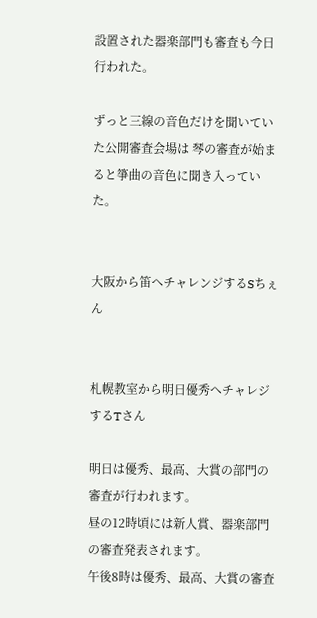設置された器楽部門も審査も今日行われた。

ずっと三線の音色だけを聞いていた公開審査会場は 琴の審査が始まると箏曲の音色に聞き入っていた。


大阪から笛へチャレンジするSちぇん


札幌教室から明日優秀へチャレジするTさん

明日は優秀、最高、大賞の部門の審査が行われます。
昼の12時頃には新人賞、器楽部門の審査発表されます。
午後8時は優秀、最高、大賞の審査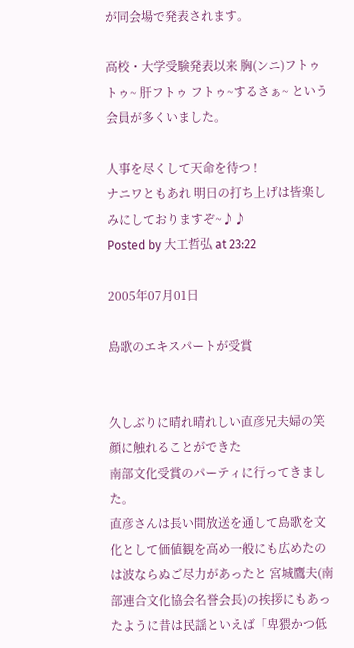が同会場で発表されます。

高校・大学受験発表以来 胸(ンニ)フトゥトゥ~ 肝フトゥ フトゥ~するさぁ~ という会員が多くいました。

人事を尽くして天命を待つ !
ナニワともあれ 明日の打ち上げは皆楽しみにしておりますぞ~♪♪
Posted by 大工哲弘 at 23:22

2005年07月01日

島歌のエキスパートが受賞


久しぶりに晴れ晴れしい直彦兄夫婦の笑顔に触れることができた
南部文化受賞のパーティに行ってきました。
直彦さんは長い間放送を通して島歌を文化として価値観を高め一般にも広めたのは波ならぬご尽力があったと 宮城鷹夫(南部連合文化協会名誉会長)の挨拶にもあったように昔は民謡といえば「卑猥かつ低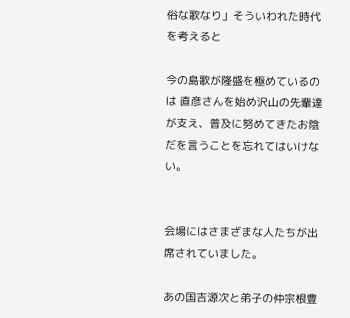俗な歌なり」そういわれた時代を考えると

今の島歌が隆盛を極めているのは 直彦さんを始め沢山の先輩達が支え、普及に努めてきたお陰だを言うことを忘れてはいけない。


会場にはさまざまな人たちが出席されていました。

あの国吉源次と弟子の仲宗根豊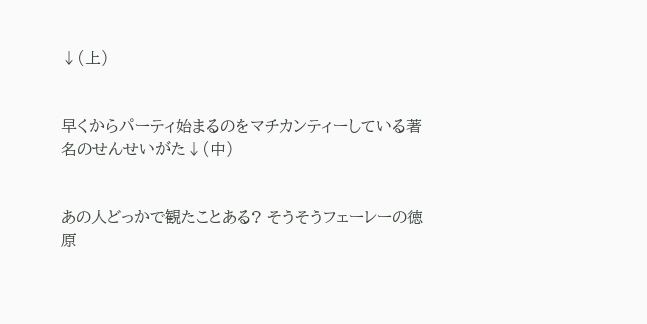↓(上)


早くからパーティ始まるのをマチカンティーしている著名のせんせいがた↓(中)


あの人どっかで観たことある? そうそうフェーレーの徳原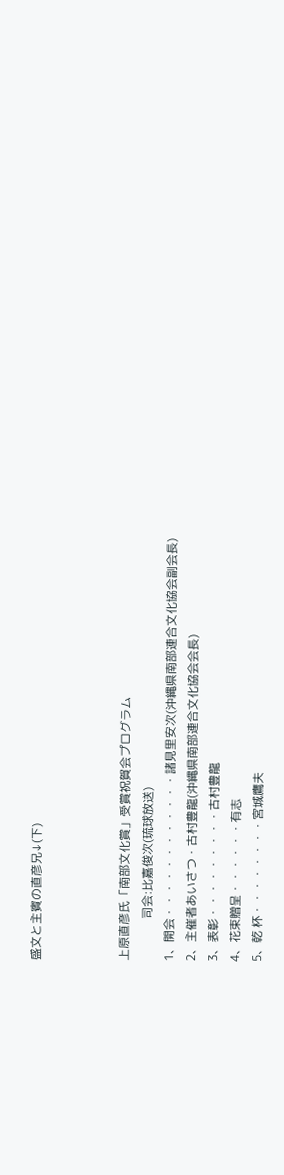盛文と主賓の直彦兄↓(下)



上原直彦氏「南部文化賞」受賞祝賀会プログラム
              司会:比嘉俊次(琉球放送)
1、開会・・・・・・・・・・・・諸見里安次(沖縄県南部連合文化協会副会長)
2、主催者あいさつ・古村豊龍(沖縄県南部連合文化協会会長)
3、表彰・・・・・・・・・古村豊龍
4、花束贈呈・・・・・・有志
5、乾 杯・・・・・・・・宮城鷹夫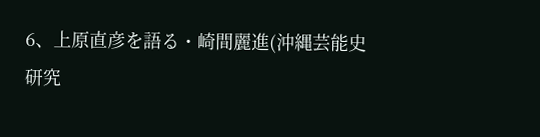6、上原直彦を語る・崎間麗進(沖縄芸能史研究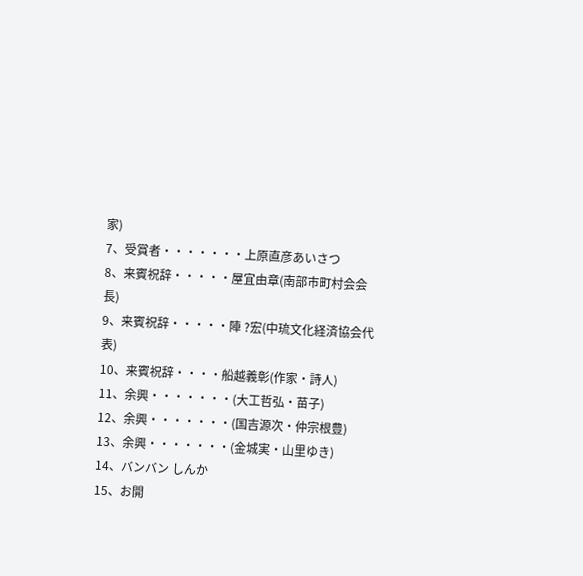家)
7、受賞者・・・・・・・上原直彦あいさつ
8、来賓祝辞・・・・・屋宜由章(南部市町村会会長)
9、来賓祝辞・・・・・陣 ?宏(中琉文化経済協会代表)
10、来賓祝辞・・・・船越義彰(作家・詩人)
11、余興・・・・・・・(大工哲弘・苗子)
12、余興・・・・・・・(国吉源次・仲宗根豊)
13、余興・・・・・・・(金城実・山里ゆき)
14、バンバン しんか
15、お開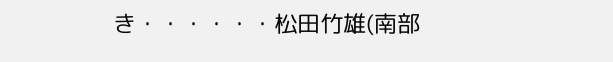き・・・・・・松田竹雄(南部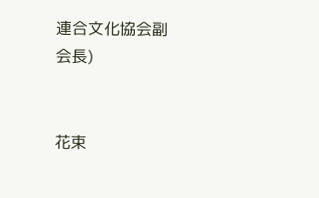連合文化協会副会長)


花束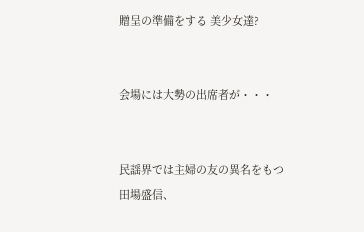贈呈の準備をする 美少女達?


会場には大勢の出席者が・・・


民謡界では主婦の友の異名をもつ
田場盛信、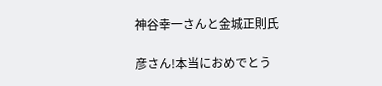神谷幸一さんと金城正則氏

彦さん!本当におめでとう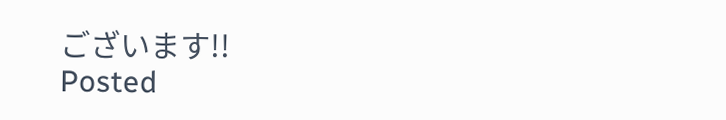ございます!!
Posted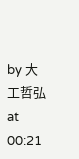by 大工哲弘 at 00:21